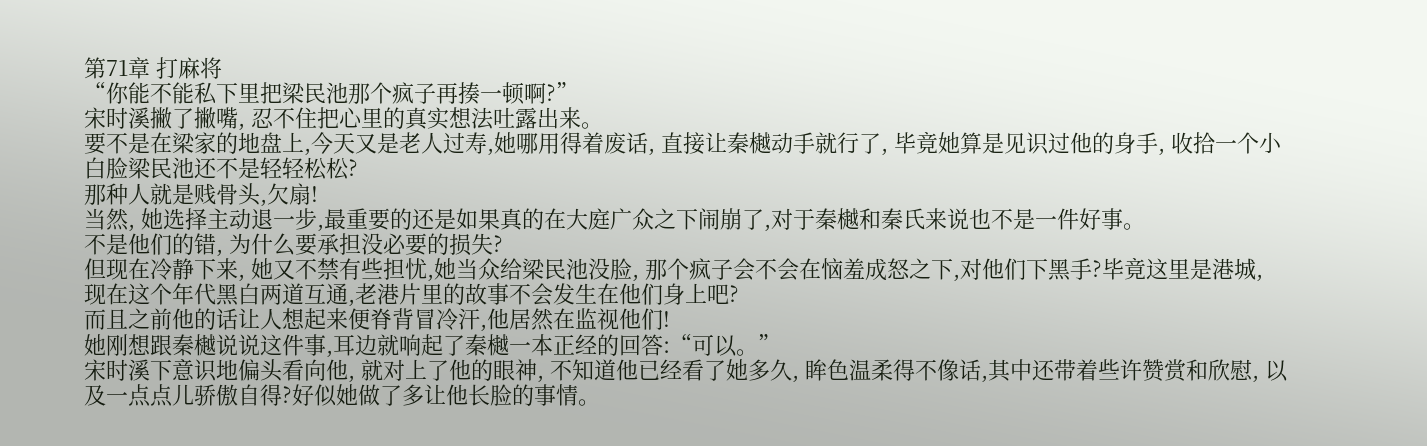第71章 打麻将
“你能不能私下里把梁民池那个疯子再揍一顿啊?”
宋时溪撇了撇嘴, 忍不住把心里的真实想法吐露出来。
要不是在梁家的地盘上,今天又是老人过寿,她哪用得着废话, 直接让秦樾动手就行了, 毕竟她算是见识过他的身手, 收拾一个小白脸梁民池还不是轻轻松松?
那种人就是贱骨头,欠扇!
当然, 她选择主动退一步,最重要的还是如果真的在大庭广众之下闹崩了,对于秦樾和秦氏来说也不是一件好事。
不是他们的错, 为什么要承担没必要的损失?
但现在冷静下来, 她又不禁有些担忧,她当众给梁民池没脸, 那个疯子会不会在恼羞成怒之下,对他们下黑手?毕竟这里是港城, 现在这个年代黑白两道互通,老港片里的故事不会发生在他们身上吧?
而且之前他的话让人想起来便脊背冒冷汗,他居然在监视他们!
她刚想跟秦樾说说这件事,耳边就响起了秦樾一本正经的回答:“可以。”
宋时溪下意识地偏头看向他, 就对上了他的眼神, 不知道他已经看了她多久, 眸色温柔得不像话,其中还带着些许赞赏和欣慰, 以及一点点儿骄傲自得?好似她做了多让他长脸的事情。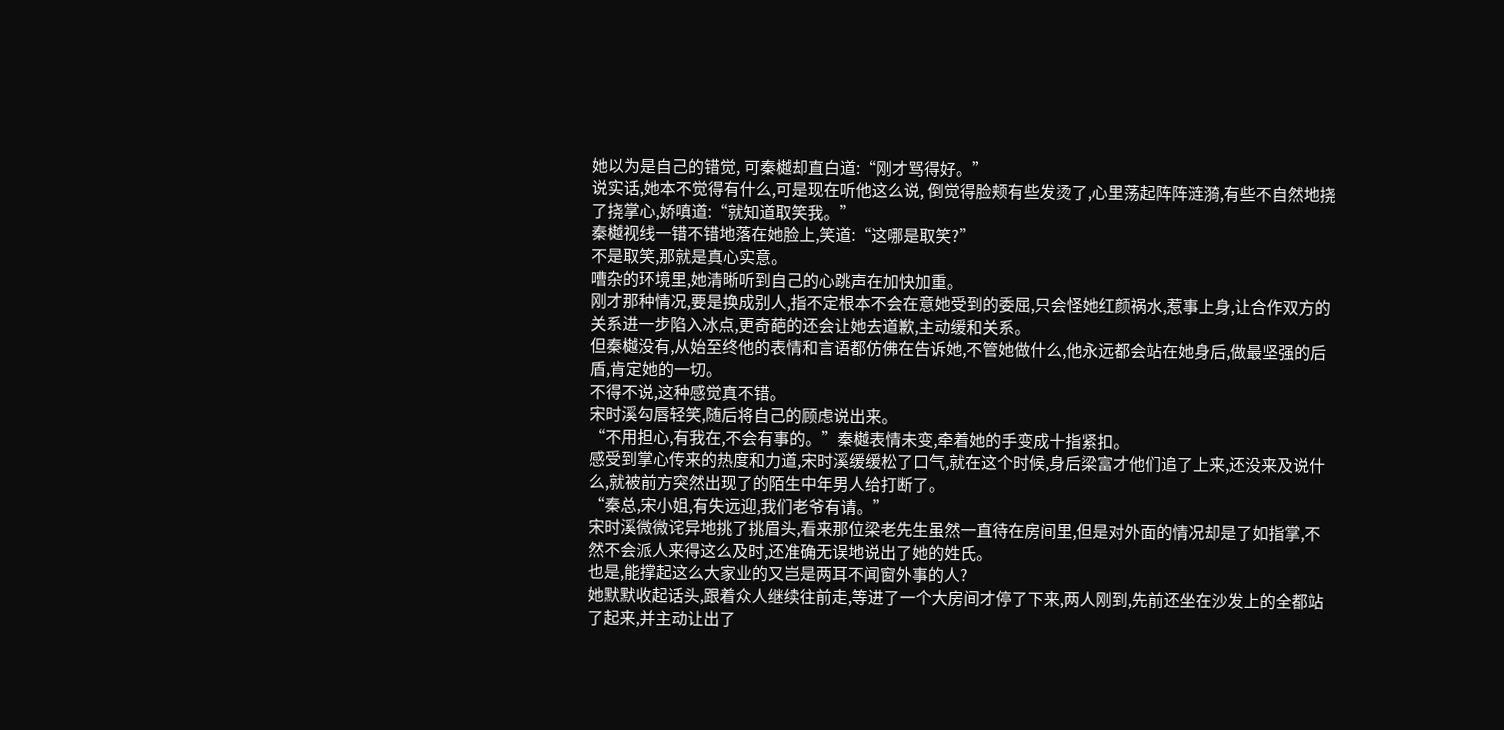她以为是自己的错觉, 可秦樾却直白道:“刚才骂得好。”
说实话,她本不觉得有什么,可是现在听他这么说, 倒觉得脸颊有些发烫了,心里荡起阵阵涟漪,有些不自然地挠了挠掌心,娇嗔道:“就知道取笑我。”
秦樾视线一错不错地落在她脸上,笑道:“这哪是取笑?”
不是取笑,那就是真心实意。
嘈杂的环境里,她清晰听到自己的心跳声在加快加重。
刚才那种情况,要是换成别人,指不定根本不会在意她受到的委屈,只会怪她红颜祸水,惹事上身,让合作双方的关系进一步陷入冰点,更奇葩的还会让她去道歉,主动缓和关系。
但秦樾没有,从始至终他的表情和言语都仿佛在告诉她,不管她做什么,他永远都会站在她身后,做最坚强的后盾,肯定她的一切。
不得不说,这种感觉真不错。
宋时溪勾唇轻笑,随后将自己的顾虑说出来。
“不用担心,有我在,不会有事的。”秦樾表情未变,牵着她的手变成十指紧扣。
感受到掌心传来的热度和力道,宋时溪缓缓松了口气,就在这个时候,身后梁富才他们追了上来,还没来及说什么,就被前方突然出现了的陌生中年男人给打断了。
“秦总,宋小姐,有失远迎,我们老爷有请。”
宋时溪微微诧异地挑了挑眉头,看来那位梁老先生虽然一直待在房间里,但是对外面的情况却是了如指掌,不然不会派人来得这么及时,还准确无误地说出了她的姓氏。
也是,能撑起这么大家业的又岂是两耳不闻窗外事的人?
她默默收起话头,跟着众人继续往前走,等进了一个大房间才停了下来,两人刚到,先前还坐在沙发上的全都站了起来,并主动让出了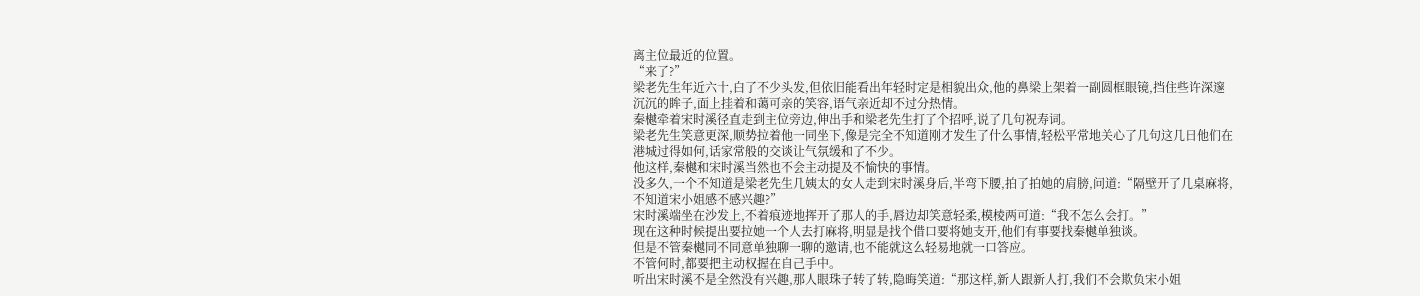离主位最近的位置。
“来了?”
梁老先生年近六十,白了不少头发,但依旧能看出年轻时定是相貌出众,他的鼻梁上架着一副圆框眼镜,挡住些许深邃沉沉的眸子,面上挂着和蔼可亲的笑容,语气亲近却不过分热情。
秦樾牵着宋时溪径直走到主位旁边,伸出手和梁老先生打了个招呼,说了几句祝寿词。
梁老先生笑意更深,顺势拉着他一同坐下,像是完全不知道刚才发生了什么事情,轻松平常地关心了几句这几日他们在港城过得如何,话家常般的交谈让气氛缓和了不少。
他这样,秦樾和宋时溪当然也不会主动提及不愉快的事情。
没多久,一个不知道是梁老先生几姨太的女人走到宋时溪身后,半弯下腰,拍了拍她的肩膀,问道:“隔壁开了几桌麻将,不知道宋小姐感不感兴趣?”
宋时溪端坐在沙发上,不着痕迹地挥开了那人的手,唇边却笑意轻柔,模棱两可道:“我不怎么会打。”
现在这种时候提出要拉她一个人去打麻将,明显是找个借口要将她支开,他们有事要找秦樾单独谈。
但是不管秦樾同不同意单独聊一聊的邀请,也不能就这么轻易地就一口答应。
不管何时,都要把主动权握在自己手中。
听出宋时溪不是全然没有兴趣,那人眼珠子转了转,隐晦笑道:“那这样,新人跟新人打,我们不会欺负宋小姐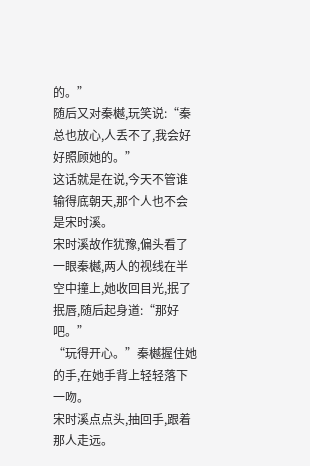的。”
随后又对秦樾,玩笑说:“秦总也放心,人丢不了,我会好好照顾她的。”
这话就是在说,今天不管谁输得底朝天,那个人也不会是宋时溪。
宋时溪故作犹豫,偏头看了一眼秦樾,两人的视线在半空中撞上,她收回目光,抿了抿唇,随后起身道:“那好吧。”
“玩得开心。”秦樾握住她的手,在她手背上轻轻落下一吻。
宋时溪点点头,抽回手,跟着那人走远。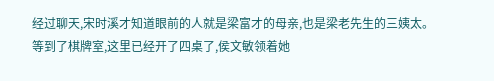经过聊天,宋时溪才知道眼前的人就是梁富才的母亲,也是梁老先生的三姨太。
等到了棋牌室,这里已经开了四桌了,侯文敏领着她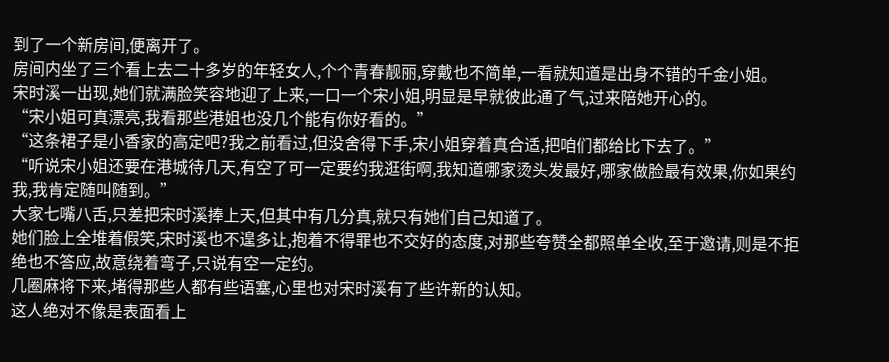到了一个新房间,便离开了。
房间内坐了三个看上去二十多岁的年轻女人,个个青春靓丽,穿戴也不简单,一看就知道是出身不错的千金小姐。
宋时溪一出现,她们就满脸笑容地迎了上来,一口一个宋小姐,明显是早就彼此通了气,过来陪她开心的。
“宋小姐可真漂亮,我看那些港姐也没几个能有你好看的。”
“这条裙子是小香家的高定吧?我之前看过,但没舍得下手,宋小姐穿着真合适,把咱们都给比下去了。”
“听说宋小姐还要在港城待几天,有空了可一定要约我逛街啊,我知道哪家烫头发最好,哪家做脸最有效果,你如果约我,我肯定随叫随到。”
大家七嘴八舌,只差把宋时溪捧上天,但其中有几分真,就只有她们自己知道了。
她们脸上全堆着假笑,宋时溪也不遑多让,抱着不得罪也不交好的态度,对那些夸赞全都照单全收,至于邀请,则是不拒绝也不答应,故意绕着弯子,只说有空一定约。
几圈麻将下来,堵得那些人都有些语塞,心里也对宋时溪有了些许新的认知。
这人绝对不像是表面看上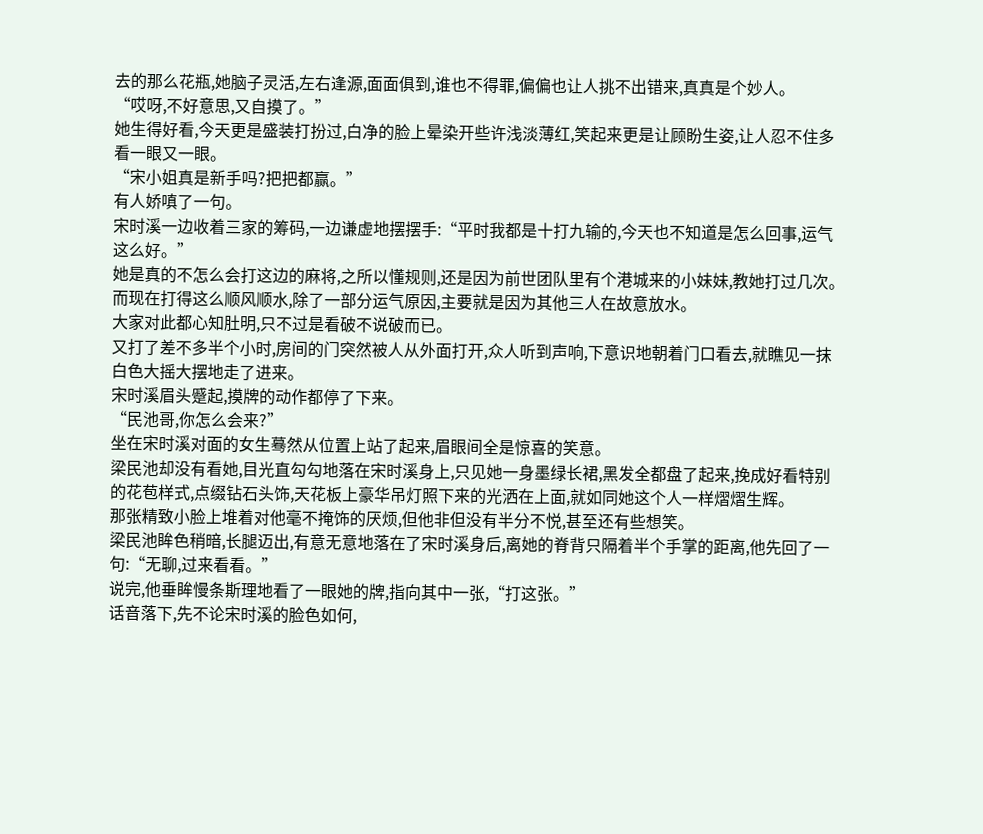去的那么花瓶,她脑子灵活,左右逢源,面面俱到,谁也不得罪,偏偏也让人挑不出错来,真真是个妙人。
“哎呀,不好意思,又自摸了。”
她生得好看,今天更是盛装打扮过,白净的脸上晕染开些许浅淡薄红,笑起来更是让顾盼生姿,让人忍不住多看一眼又一眼。
“宋小姐真是新手吗?把把都赢。”
有人娇嗔了一句。
宋时溪一边收着三家的筹码,一边谦虚地摆摆手:“平时我都是十打九输的,今天也不知道是怎么回事,运气这么好。”
她是真的不怎么会打这边的麻将,之所以懂规则,还是因为前世团队里有个港城来的小妹妹,教她打过几次。
而现在打得这么顺风顺水,除了一部分运气原因,主要就是因为其他三人在故意放水。
大家对此都心知肚明,只不过是看破不说破而已。
又打了差不多半个小时,房间的门突然被人从外面打开,众人听到声响,下意识地朝着门口看去,就瞧见一抹白色大摇大摆地走了进来。
宋时溪眉头蹙起,摸牌的动作都停了下来。
“民池哥,你怎么会来?”
坐在宋时溪对面的女生蓦然从位置上站了起来,眉眼间全是惊喜的笑意。
梁民池却没有看她,目光直勾勾地落在宋时溪身上,只见她一身墨绿长裙,黑发全都盘了起来,挽成好看特别的花苞样式,点缀钻石头饰,天花板上豪华吊灯照下来的光洒在上面,就如同她这个人一样熠熠生辉。
那张精致小脸上堆着对他毫不掩饰的厌烦,但他非但没有半分不悦,甚至还有些想笑。
梁民池眸色稍暗,长腿迈出,有意无意地落在了宋时溪身后,离她的脊背只隔着半个手掌的距离,他先回了一句:“无聊,过来看看。”
说完,他垂眸慢条斯理地看了一眼她的牌,指向其中一张,“打这张。”
话音落下,先不论宋时溪的脸色如何,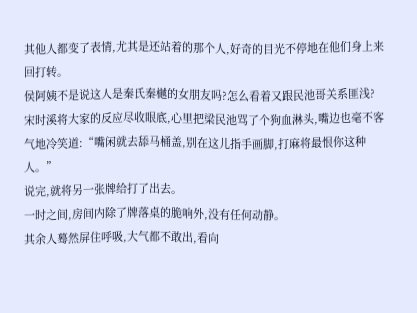其他人都变了表情,尤其是还站着的那个人,好奇的目光不停地在他们身上来回打转。
侯阿姨不是说这人是秦氏秦樾的女朋友吗?怎么看着又跟民池哥关系匪浅?
宋时溪将大家的反应尽收眼底,心里把梁民池骂了个狗血淋头,嘴边也毫不客气地冷笑道:“嘴闲就去舔马桶盖,别在这儿指手画脚,打麻将最恨你这种人。”
说完,就将另一张牌给打了出去。
一时之间,房间内除了牌落桌的脆响外,没有任何动静。
其余人蓦然屏住呼吸,大气都不敢出,看向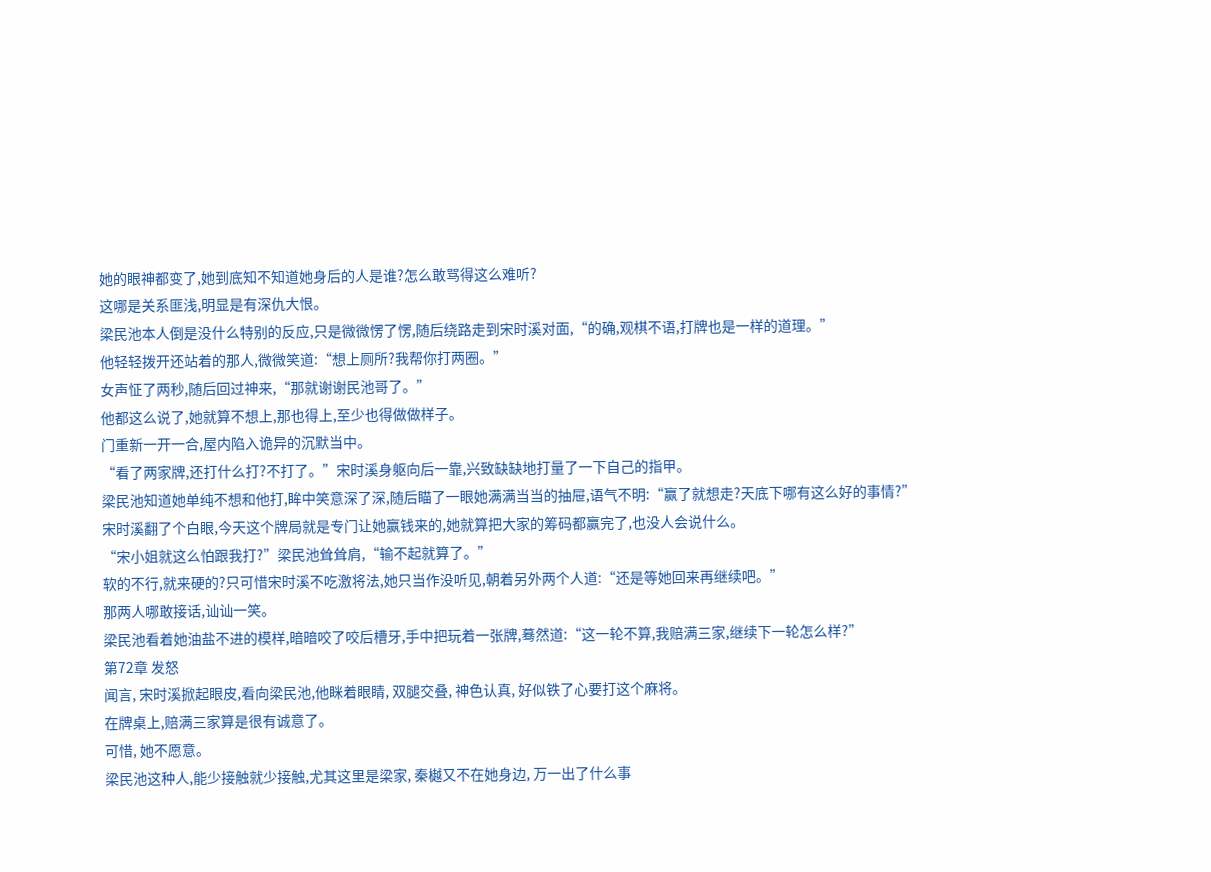她的眼神都变了,她到底知不知道她身后的人是谁?怎么敢骂得这么难听?
这哪是关系匪浅,明显是有深仇大恨。
梁民池本人倒是没什么特别的反应,只是微微愣了愣,随后绕路走到宋时溪对面,“的确,观棋不语,打牌也是一样的道理。”
他轻轻拨开还站着的那人,微微笑道:“想上厕所?我帮你打两圈。”
女声怔了两秒,随后回过神来,“那就谢谢民池哥了。”
他都这么说了,她就算不想上,那也得上,至少也得做做样子。
门重新一开一合,屋内陷入诡异的沉默当中。
“看了两家牌,还打什么打?不打了。”宋时溪身躯向后一靠,兴致缺缺地打量了一下自己的指甲。
梁民池知道她单纯不想和他打,眸中笑意深了深,随后瞄了一眼她满满当当的抽屉,语气不明:“赢了就想走?天底下哪有这么好的事情?”
宋时溪翻了个白眼,今天这个牌局就是专门让她赢钱来的,她就算把大家的筹码都赢完了,也没人会说什么。
“宋小姐就这么怕跟我打?”梁民池耸耸肩,“输不起就算了。”
软的不行,就来硬的?只可惜宋时溪不吃激将法,她只当作没听见,朝着另外两个人道:“还是等她回来再继续吧。”
那两人哪敢接话,讪讪一笑。
梁民池看着她油盐不进的模样,暗暗咬了咬后槽牙,手中把玩着一张牌,蓦然道:“这一轮不算,我赔满三家,继续下一轮怎么样?”
第72章 发怒
闻言, 宋时溪掀起眼皮,看向梁民池,他眯着眼睛, 双腿交叠, 神色认真, 好似铁了心要打这个麻将。
在牌桌上,赔满三家算是很有诚意了。
可惜, 她不愿意。
梁民池这种人,能少接触就少接触,尤其这里是梁家, 秦樾又不在她身边, 万一出了什么事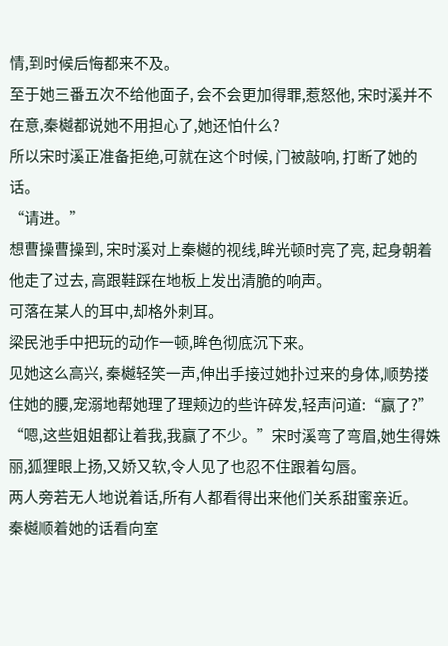情,到时候后悔都来不及。
至于她三番五次不给他面子, 会不会更加得罪,惹怒他, 宋时溪并不在意,秦樾都说她不用担心了,她还怕什么?
所以宋时溪正准备拒绝,可就在这个时候, 门被敲响, 打断了她的话。
“请进。”
想曹操曹操到, 宋时溪对上秦樾的视线,眸光顿时亮了亮, 起身朝着他走了过去, 高跟鞋踩在地板上发出清脆的响声。
可落在某人的耳中,却格外刺耳。
梁民池手中把玩的动作一顿,眸色彻底沉下来。
见她这么高兴, 秦樾轻笑一声,伸出手接过她扑过来的身体,顺势搂住她的腰,宠溺地帮她理了理颊边的些许碎发,轻声问道:“赢了?”
“嗯,这些姐姐都让着我,我赢了不少。”宋时溪弯了弯眉,她生得姝丽,狐狸眼上扬,又娇又软,令人见了也忍不住跟着勾唇。
两人旁若无人地说着话,所有人都看得出来他们关系甜蜜亲近。
秦樾顺着她的话看向室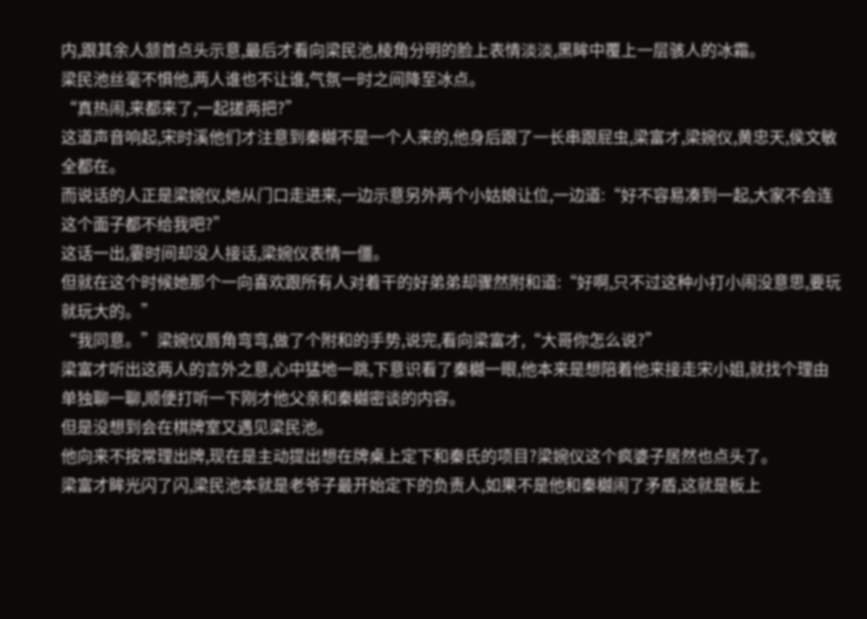内,跟其余人颔首点头示意,最后才看向梁民池,棱角分明的脸上表情淡淡,黑眸中覆上一层骇人的冰霜。
梁民池丝毫不惧他,两人谁也不让谁,气氛一时之间降至冰点。
“真热闹,来都来了,一起搓两把?”
这道声音响起,宋时溪他们才注意到秦樾不是一个人来的,他身后跟了一长串跟屁虫,梁富才,梁婉仪,黄忠天,侯文敏全都在。
而说话的人正是梁婉仪,她从门口走进来,一边示意另外两个小姑娘让位,一边道:“好不容易凑到一起,大家不会连这个面子都不给我吧?”
这话一出,霎时间却没人接话,梁婉仪表情一僵。
但就在这个时候她那个一向喜欢跟所有人对着干的好弟弟却骤然附和道:“好啊,只不过这种小打小闹没意思,要玩就玩大的。”
“我同意。”梁婉仪唇角弯弯,做了个附和的手势,说完,看向梁富才,“大哥你怎么说?”
梁富才听出这两人的言外之意,心中猛地一跳,下意识看了秦樾一眼,他本来是想陪着他来接走宋小姐,就找个理由单独聊一聊,顺便打听一下刚才他父亲和秦樾密谈的内容。
但是没想到会在棋牌室又遇见梁民池。
他向来不按常理出牌,现在是主动提出想在牌桌上定下和秦氏的项目?梁婉仪这个疯婆子居然也点头了。
梁富才眸光闪了闪,梁民池本就是老爷子最开始定下的负责人,如果不是他和秦樾闹了矛盾,这就是板上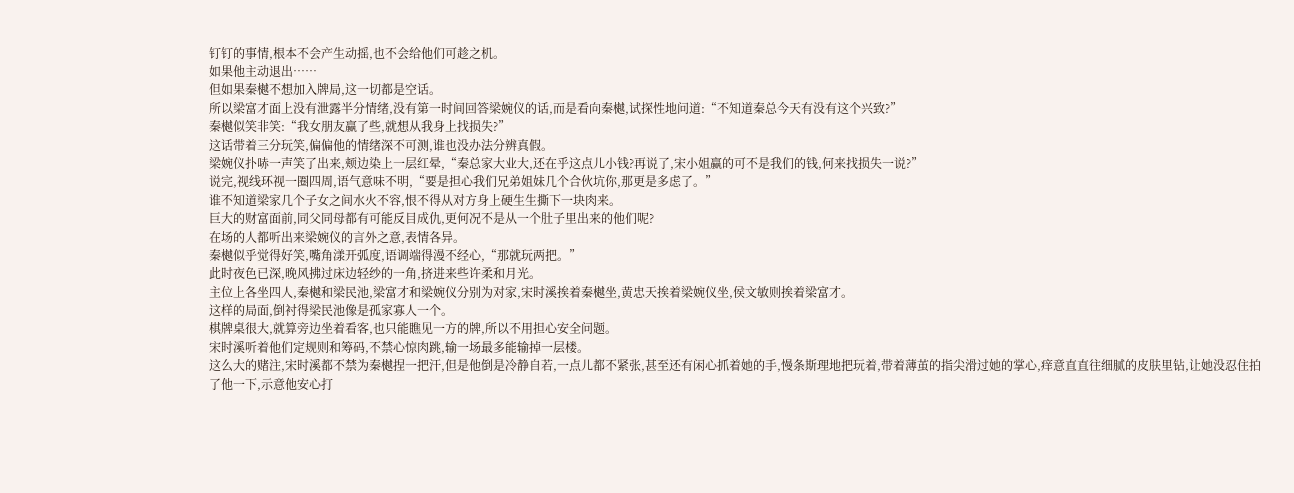钉钉的事情,根本不会产生动摇,也不会给他们可趁之机。
如果他主动退出……
但如果秦樾不想加入牌局,这一切都是空话。
所以梁富才面上没有泄露半分情绪,没有第一时间回答梁婉仪的话,而是看向秦樾,试探性地问道:“不知道秦总今天有没有这个兴致?”
秦樾似笑非笑:“我女朋友赢了些,就想从我身上找损失?”
这话带着三分玩笑,偏偏他的情绪深不可测,谁也没办法分辨真假。
梁婉仪扑哧一声笑了出来,颊边染上一层红晕,“秦总家大业大,还在乎这点儿小钱?再说了,宋小姐赢的可不是我们的钱,何来找损失一说?”
说完,视线环视一圈四周,语气意味不明,“要是担心我们兄弟姐妹几个合伙坑你,那更是多虑了。”
谁不知道梁家几个子女之间水火不容,恨不得从对方身上硬生生撕下一块肉来。
巨大的财富面前,同父同母都有可能反目成仇,更何况不是从一个肚子里出来的他们呢?
在场的人都听出来梁婉仪的言外之意,表情各异。
秦樾似乎觉得好笑,嘴角漾开弧度,语调端得漫不经心,“那就玩两把。”
此时夜色已深,晚风拂过床边轻纱的一角,挤进来些许柔和月光。
主位上各坐四人,秦樾和梁民池,梁富才和梁婉仪分别为对家,宋时溪挨着秦樾坐,黄忠天挨着梁婉仪坐,侯文敏则挨着梁富才。
这样的局面,倒衬得梁民池像是孤家寡人一个。
棋牌桌很大,就算旁边坐着看客,也只能瞧见一方的牌,所以不用担心安全问题。
宋时溪听着他们定规则和筹码,不禁心惊肉跳,输一场最多能输掉一层楼。
这么大的赌注,宋时溪都不禁为秦樾捏一把汗,但是他倒是冷静自若,一点儿都不紧张,甚至还有闲心抓着她的手,慢条斯理地把玩着,带着薄茧的指尖滑过她的掌心,痒意直直往细腻的皮肤里钻,让她没忍住拍了他一下,示意他安心打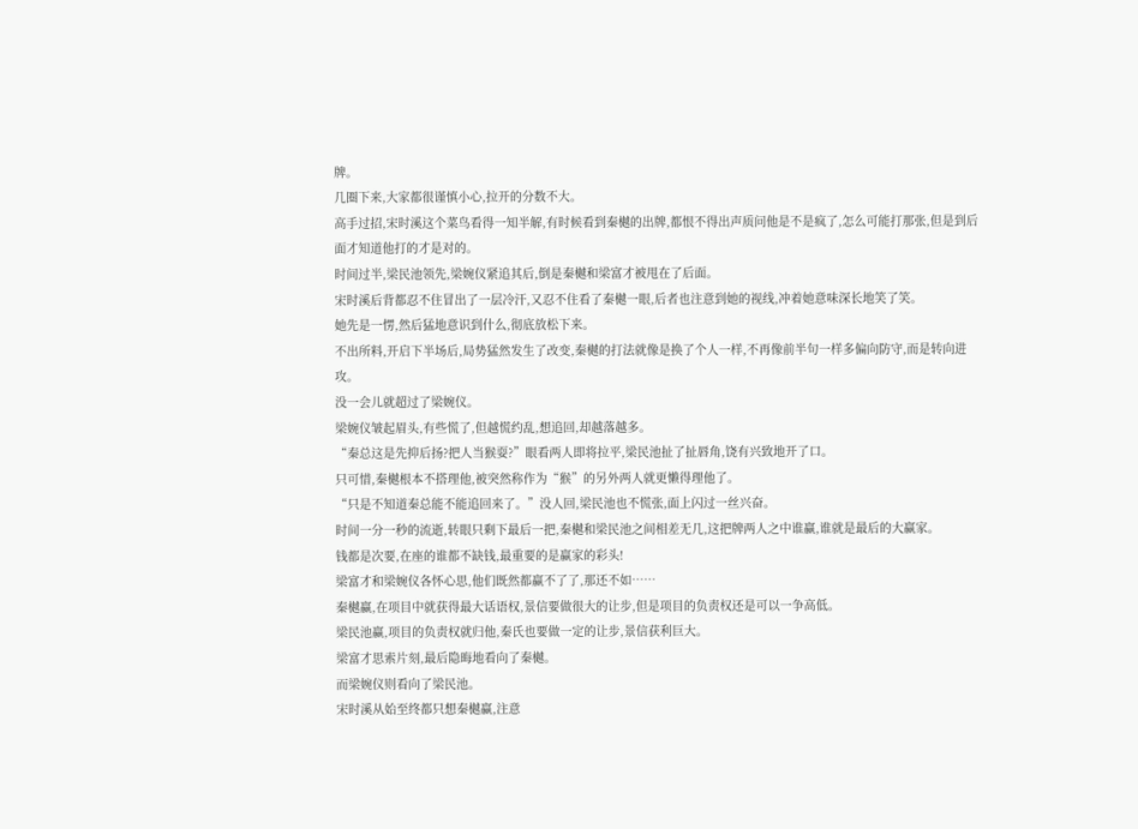牌。
几圈下来,大家都很谨慎小心,拉开的分数不大。
高手过招,宋时溪这个菜鸟看得一知半解,有时候看到秦樾的出牌,都恨不得出声质问他是不是疯了,怎么可能打那张,但是到后面才知道他打的才是对的。
时间过半,梁民池领先,梁婉仪紧追其后,倒是秦樾和梁富才被甩在了后面。
宋时溪后背都忍不住冒出了一层冷汗,又忍不住看了秦樾一眼,后者也注意到她的视线,冲着她意味深长地笑了笑。
她先是一愣,然后猛地意识到什么,彻底放松下来。
不出所料,开启下半场后,局势猛然发生了改变,秦樾的打法就像是换了个人一样,不再像前半句一样多偏向防守,而是转向进攻。
没一会儿就超过了梁婉仪。
梁婉仪皱起眉头,有些慌了,但越慌约乱,想追回,却越落越多。
“秦总这是先抑后扬?把人当猴耍?”眼看两人即将拉平,梁民池扯了扯唇角,饶有兴致地开了口。
只可惜,秦樾根本不搭理他,被突然称作为“猴”的另外两人就更懒得理他了。
“只是不知道秦总能不能追回来了。”没人回,梁民池也不慌张,面上闪过一丝兴奋。
时间一分一秒的流逝,转眼只剩下最后一把,秦樾和梁民池之间相差无几,这把牌两人之中谁赢,谁就是最后的大赢家。
钱都是次要,在座的谁都不缺钱,最重要的是赢家的彩头!
梁富才和梁婉仪各怀心思,他们既然都赢不了了,那还不如……
秦樾赢,在项目中就获得最大话语权,景信要做很大的让步,但是项目的负责权还是可以一争高低。
梁民池赢,项目的负责权就归他,秦氏也要做一定的让步,景信获利巨大。
梁富才思索片刻,最后隐晦地看向了秦樾。
而梁婉仪则看向了梁民池。
宋时溪从始至终都只想秦樾赢,注意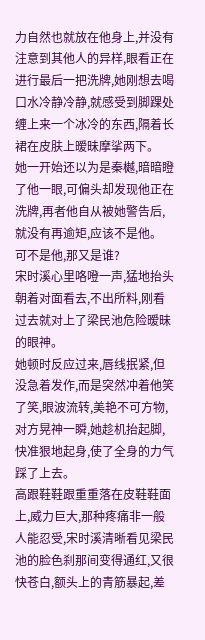力自然也就放在他身上,并没有注意到其他人的异样,眼看正在进行最后一把洗牌,她刚想去喝口水冷静冷静,就感受到脚踝处缠上来一个冰冷的东西,隔着长裙在皮肤上暧昧摩挲两下。
她一开始还以为是秦樾,暗暗瞪了他一眼,可偏头却发现他正在洗牌,再者他自从被她警告后,就没有再逾矩,应该不是他。
可不是他,那又是谁?
宋时溪心里咯噔一声,猛地抬头朝着对面看去,不出所料,刚看过去就对上了梁民池危险暧昧的眼神。
她顿时反应过来,唇线抿紧,但没急着发作,而是突然冲着他笑了笑,眼波流转,美艳不可方物,对方晃神一瞬,她趁机抬起脚,快准狠地起身,使了全身的力气踩了上去。
高跟鞋鞋跟重重落在皮鞋鞋面上,威力巨大,那种疼痛非一般人能忍受,宋时溪清晰看见梁民池的脸色刹那间变得通红,又很快苍白,额头上的青筋暴起,差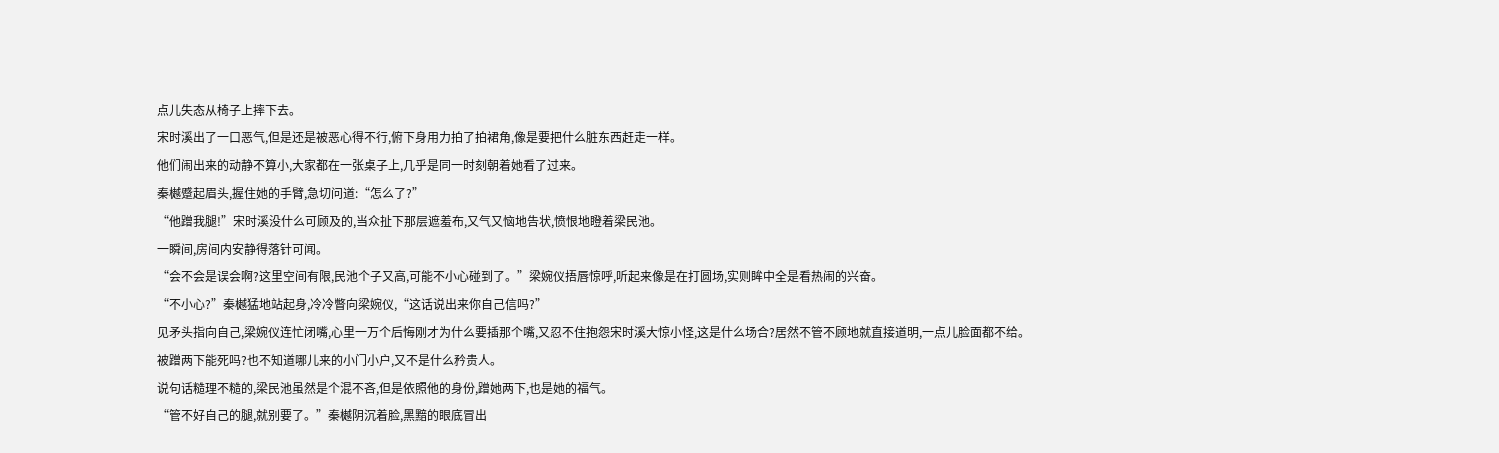点儿失态从椅子上摔下去。
宋时溪出了一口恶气,但是还是被恶心得不行,俯下身用力拍了拍裙角,像是要把什么脏东西赶走一样。
他们闹出来的动静不算小,大家都在一张桌子上,几乎是同一时刻朝着她看了过来。
秦樾蹙起眉头,握住她的手臂,急切问道:“怎么了?”
“他蹭我腿!”宋时溪没什么可顾及的,当众扯下那层遮羞布,又气又恼地告状,愤恨地瞪着梁民池。
一瞬间,房间内安静得落针可闻。
“会不会是误会啊?这里空间有限,民池个子又高,可能不小心碰到了。”梁婉仪捂唇惊呼,听起来像是在打圆场,实则眸中全是看热闹的兴奋。
“不小心?”秦樾猛地站起身,冷冷瞥向梁婉仪,“这话说出来你自己信吗?”
见矛头指向自己,梁婉仪连忙闭嘴,心里一万个后悔刚才为什么要插那个嘴,又忍不住抱怨宋时溪大惊小怪,这是什么场合?居然不管不顾地就直接道明,一点儿脸面都不给。
被蹭两下能死吗?也不知道哪儿来的小门小户,又不是什么矜贵人。
说句话糙理不糙的,梁民池虽然是个混不吝,但是依照他的身份,蹭她两下,也是她的福气。
“管不好自己的腿,就别要了。”秦樾阴沉着脸,黑黯的眼底冒出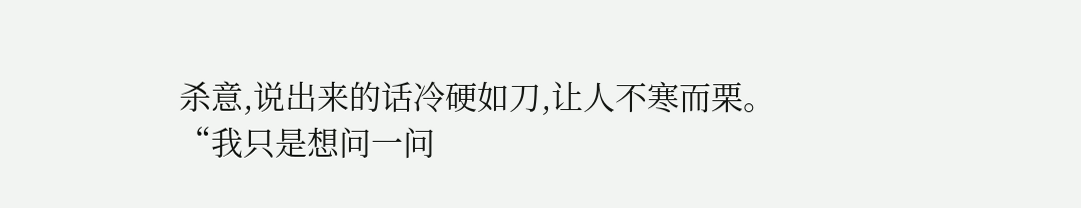杀意,说出来的话冷硬如刀,让人不寒而栗。
“我只是想问一问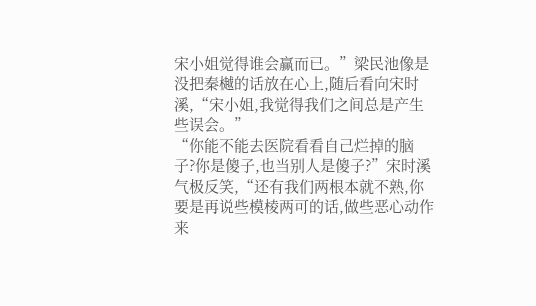宋小姐觉得谁会赢而已。”梁民池像是没把秦樾的话放在心上,随后看向宋时溪,“宋小姐,我觉得我们之间总是产生些误会。”
“你能不能去医院看看自己烂掉的脑子?你是傻子,也当别人是傻子?”宋时溪气极反笑,“还有我们两根本就不熟,你要是再说些模棱两可的话,做些恶心动作来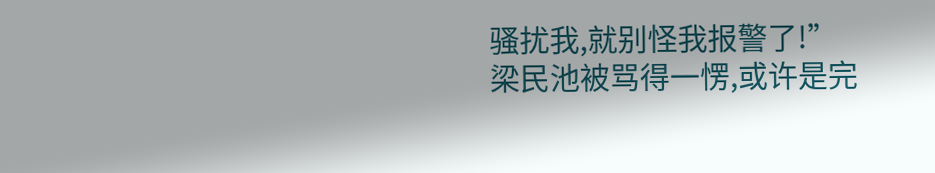骚扰我,就别怪我报警了!”
梁民池被骂得一愣,或许是完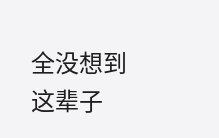全没想到这辈子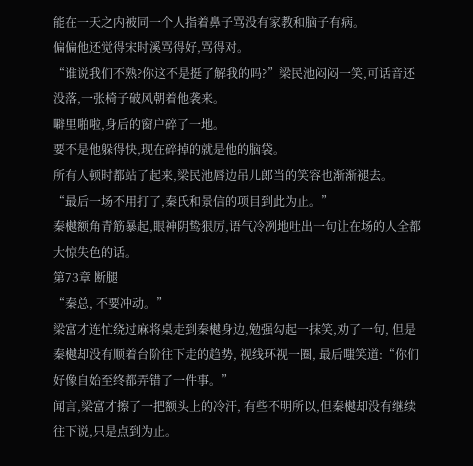能在一天之内被同一个人指着鼻子骂没有家教和脑子有病。
偏偏他还觉得宋时溪骂得好,骂得对。
“谁说我们不熟?你这不是挺了解我的吗?”梁民池闷闷一笑,可话音还没落,一张椅子破风朝着他袭来。
噼里啪啦,身后的窗户碎了一地。
要不是他躲得快,现在碎掉的就是他的脑袋。
所有人顿时都站了起来,梁民池唇边吊儿郎当的笑容也渐渐褪去。
“最后一场不用打了,秦氏和景信的项目到此为止。”
秦樾额角青筋暴起,眼神阴鸷狠厉,语气冷冽地吐出一句让在场的人全都大惊失色的话。
第73章 断腿
“秦总, 不要冲动。”
梁富才连忙绕过麻将桌走到秦樾身边,勉强勾起一抹笑,劝了一句, 但是秦樾却没有顺着台阶往下走的趋势, 视线环视一圈, 最后嗤笑道:“你们好像自始至终都弄错了一件事。”
闻言,梁富才擦了一把额头上的冷汗, 有些不明所以,但秦樾却没有继续往下说,只是点到为止。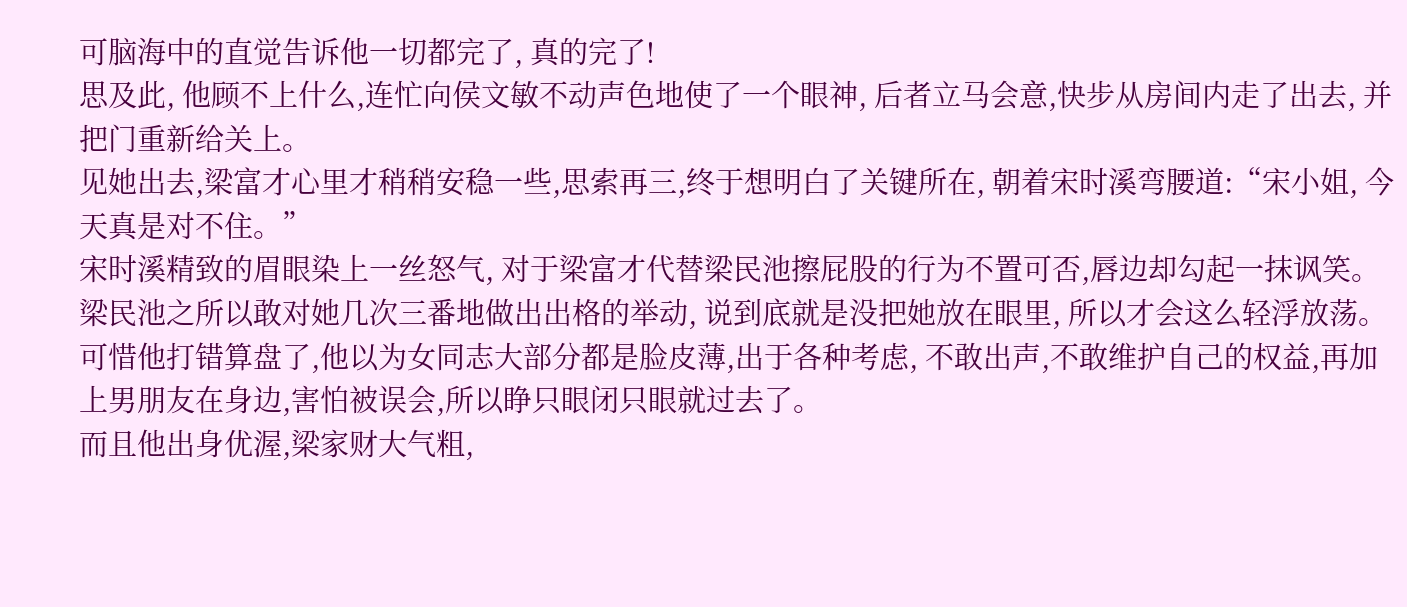可脑海中的直觉告诉他一切都完了, 真的完了!
思及此, 他顾不上什么,连忙向侯文敏不动声色地使了一个眼神, 后者立马会意,快步从房间内走了出去, 并把门重新给关上。
见她出去,梁富才心里才稍稍安稳一些,思索再三,终于想明白了关键所在, 朝着宋时溪弯腰道:“宋小姐, 今天真是对不住。”
宋时溪精致的眉眼染上一丝怒气, 对于梁富才代替梁民池擦屁股的行为不置可否,唇边却勾起一抹讽笑。
梁民池之所以敢对她几次三番地做出出格的举动, 说到底就是没把她放在眼里, 所以才会这么轻浮放荡。
可惜他打错算盘了,他以为女同志大部分都是脸皮薄,出于各种考虑, 不敢出声,不敢维护自己的权益,再加上男朋友在身边,害怕被误会,所以睁只眼闭只眼就过去了。
而且他出身优渥,梁家财大气粗,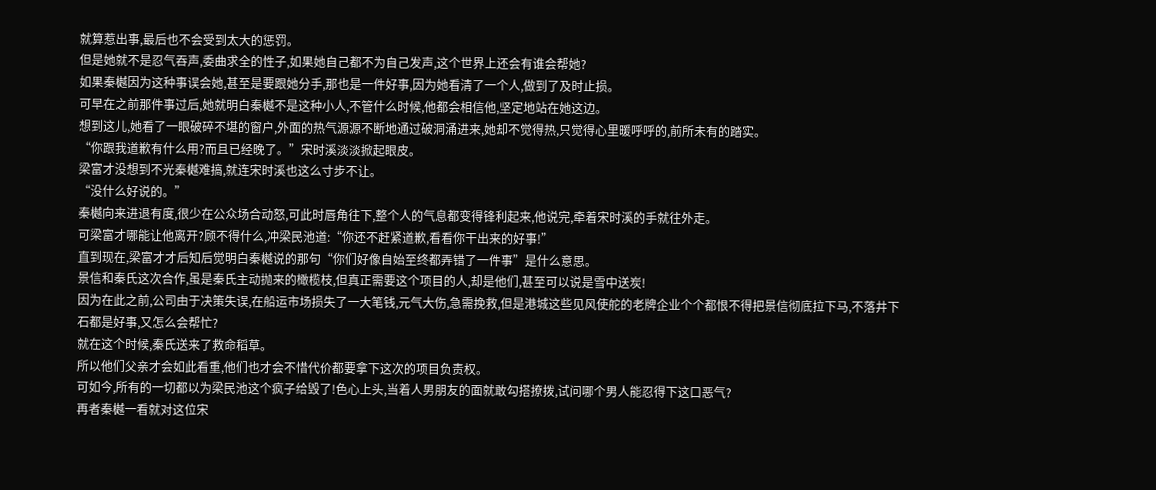就算惹出事,最后也不会受到太大的惩罚。
但是她就不是忍气吞声,委曲求全的性子,如果她自己都不为自己发声,这个世界上还会有谁会帮她?
如果秦樾因为这种事误会她,甚至是要跟她分手,那也是一件好事,因为她看清了一个人,做到了及时止损。
可早在之前那件事过后,她就明白秦樾不是这种小人,不管什么时候,他都会相信他,坚定地站在她这边。
想到这儿,她看了一眼破碎不堪的窗户,外面的热气源源不断地通过破洞涌进来,她却不觉得热,只觉得心里暖呼呼的,前所未有的踏实。
“你跟我道歉有什么用?而且已经晚了。”宋时溪淡淡掀起眼皮。
梁富才没想到不光秦樾难搞,就连宋时溪也这么寸步不让。
“没什么好说的。”
秦樾向来进退有度,很少在公众场合动怒,可此时唇角往下,整个人的气息都变得锋利起来,他说完,牵着宋时溪的手就往外走。
可梁富才哪能让他离开?顾不得什么,冲梁民池道:“你还不赶紧道歉,看看你干出来的好事!”
直到现在,梁富才才后知后觉明白秦樾说的那句“你们好像自始至终都弄错了一件事”是什么意思。
景信和秦氏这次合作,虽是秦氏主动抛来的橄榄枝,但真正需要这个项目的人,却是他们,甚至可以说是雪中送炭!
因为在此之前,公司由于决策失误,在船运市场损失了一大笔钱,元气大伤,急需挽救,但是港城这些见风使舵的老牌企业个个都恨不得把景信彻底拉下马,不落井下石都是好事,又怎么会帮忙?
就在这个时候,秦氏送来了救命稻草。
所以他们父亲才会如此看重,他们也才会不惜代价都要拿下这次的项目负责权。
可如今,所有的一切都以为梁民池这个疯子给毁了!色心上头,当着人男朋友的面就敢勾搭撩拨,试问哪个男人能忍得下这口恶气?
再者秦樾一看就对这位宋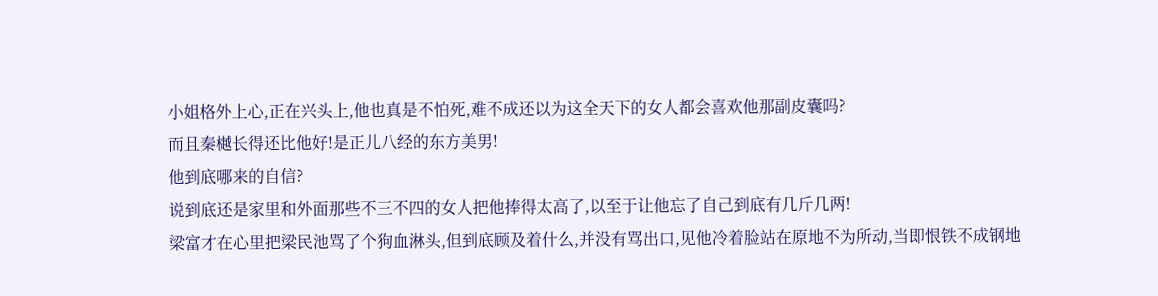小姐格外上心,正在兴头上,他也真是不怕死,难不成还以为这全天下的女人都会喜欢他那副皮囊吗?
而且秦樾长得还比他好!是正儿八经的东方美男!
他到底哪来的自信?
说到底还是家里和外面那些不三不四的女人把他捧得太高了,以至于让他忘了自己到底有几斤几两!
梁富才在心里把梁民池骂了个狗血淋头,但到底顾及着什么,并没有骂出口,见他冷着脸站在原地不为所动,当即恨铁不成钢地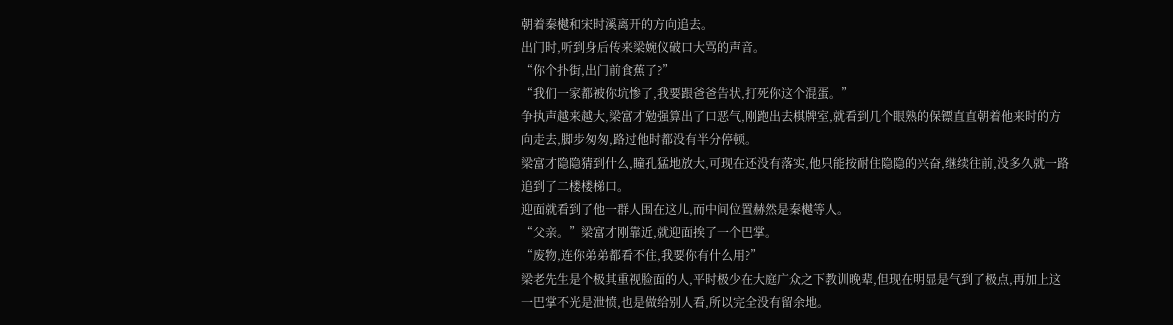朝着秦樾和宋时溪离开的方向追去。
出门时,听到身后传来梁婉仪破口大骂的声音。
“你个扑街,出门前食蕉了?”
“我们一家都被你坑惨了,我要跟爸爸告状,打死你这个混蛋。”
争执声越来越大,梁富才勉强算出了口恶气,刚跑出去棋牌室,就看到几个眼熟的保镖直直朝着他来时的方向走去,脚步匆匆,路过他时都没有半分停顿。
梁富才隐隐猜到什么,瞳孔猛地放大,可现在还没有落实,他只能按耐住隐隐的兴奋,继续往前,没多久就一路追到了二楼楼梯口。
迎面就看到了他一群人围在这儿,而中间位置赫然是秦樾等人。
“父亲。”梁富才刚靠近,就迎面挨了一个巴掌。
“废物,连你弟弟都看不住,我要你有什么用?”
梁老先生是个极其重视脸面的人,平时极少在大庭广众之下教训晚辈,但现在明显是气到了极点,再加上这一巴掌不光是泄愤,也是做给别人看,所以完全没有留余地。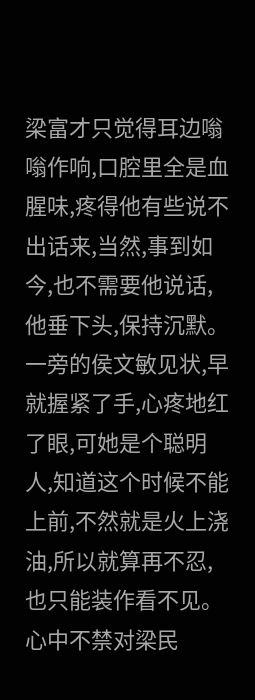梁富才只觉得耳边嗡嗡作响,口腔里全是血腥味,疼得他有些说不出话来,当然,事到如今,也不需要他说话,他垂下头,保持沉默。
一旁的侯文敏见状,早就握紧了手,心疼地红了眼,可她是个聪明人,知道这个时候不能上前,不然就是火上浇油,所以就算再不忍,也只能装作看不见。
心中不禁对梁民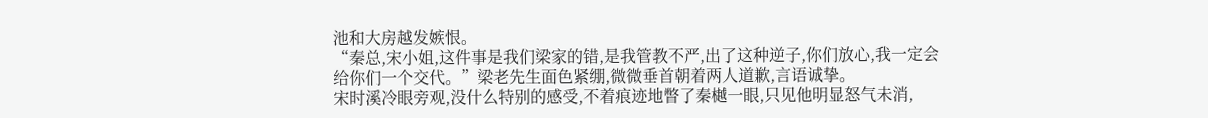池和大房越发嫉恨。
“秦总,宋小姐,这件事是我们梁家的错,是我管教不严,出了这种逆子,你们放心,我一定会给你们一个交代。”梁老先生面色紧绷,微微垂首朝着两人道歉,言语诚挚。
宋时溪冷眼旁观,没什么特别的感受,不着痕迹地瞥了秦樾一眼,只见他明显怒气未消,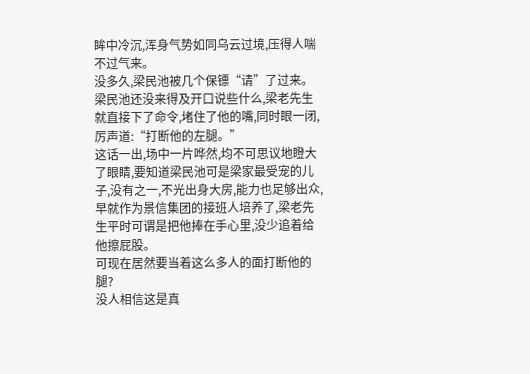眸中冷沉,浑身气势如同乌云过境,压得人喘不过气来。
没多久,梁民池被几个保镖“请”了过来。
梁民池还没来得及开口说些什么,梁老先生就直接下了命令,堵住了他的嘴,同时眼一闭,厉声道:“打断他的左腿。”
这话一出,场中一片哗然,均不可思议地瞪大了眼睛,要知道梁民池可是梁家最受宠的儿子,没有之一,不光出身大房,能力也足够出众,早就作为景信集团的接班人培养了,梁老先生平时可谓是把他捧在手心里,没少追着给他擦屁股。
可现在居然要当着这么多人的面打断他的腿?
没人相信这是真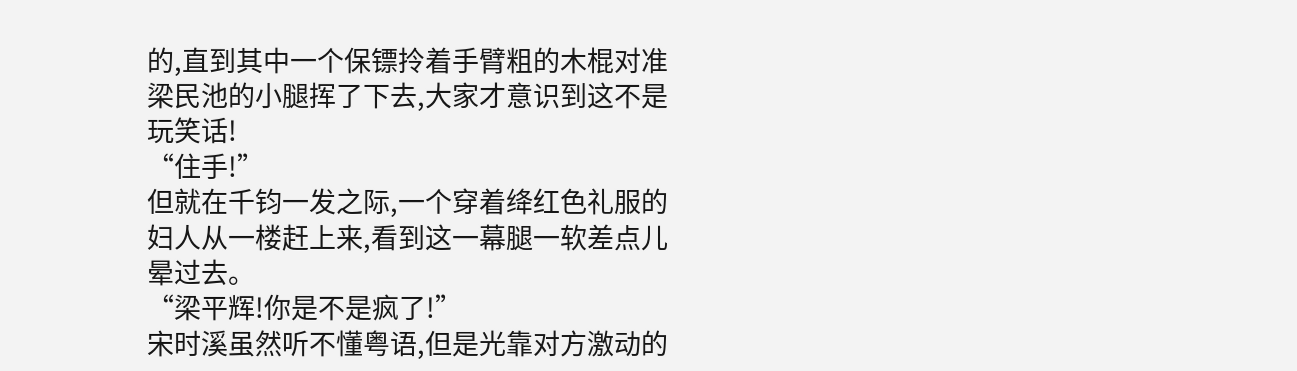的,直到其中一个保镖拎着手臂粗的木棍对准梁民池的小腿挥了下去,大家才意识到这不是玩笑话!
“住手!”
但就在千钧一发之际,一个穿着绛红色礼服的妇人从一楼赶上来,看到这一幕腿一软差点儿晕过去。
“梁平辉!你是不是疯了!”
宋时溪虽然听不懂粤语,但是光靠对方激动的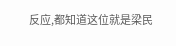反应,都知道这位就是梁民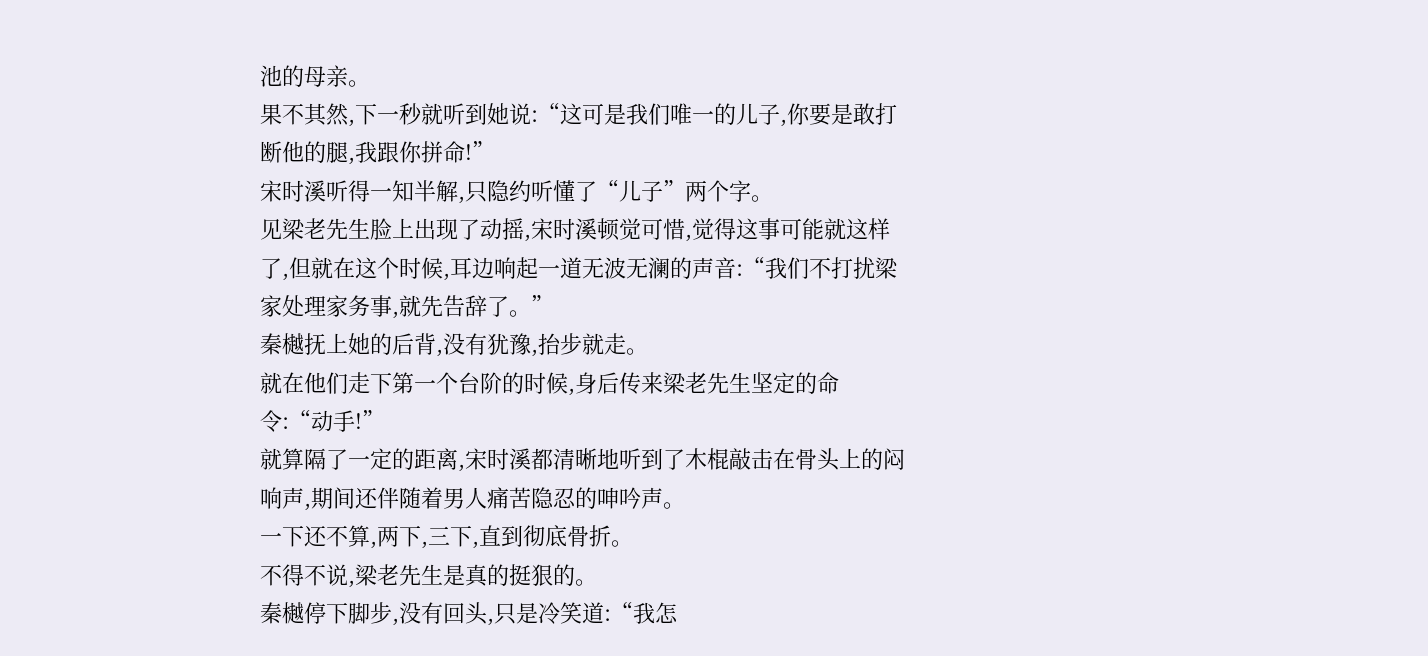池的母亲。
果不其然,下一秒就听到她说:“这可是我们唯一的儿子,你要是敢打断他的腿,我跟你拼命!”
宋时溪听得一知半解,只隐约听懂了“儿子”两个字。
见梁老先生脸上出现了动摇,宋时溪顿觉可惜,觉得这事可能就这样了,但就在这个时候,耳边响起一道无波无澜的声音:“我们不打扰梁家处理家务事,就先告辞了。”
秦樾抚上她的后背,没有犹豫,抬步就走。
就在他们走下第一个台阶的时候,身后传来梁老先生坚定的命令:“动手!”
就算隔了一定的距离,宋时溪都清晰地听到了木棍敲击在骨头上的闷响声,期间还伴随着男人痛苦隐忍的呻吟声。
一下还不算,两下,三下,直到彻底骨折。
不得不说,梁老先生是真的挺狠的。
秦樾停下脚步,没有回头,只是冷笑道:“我怎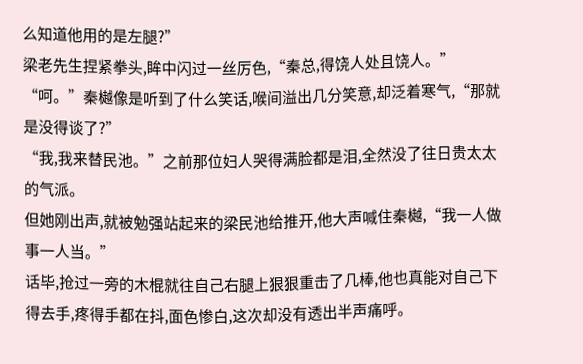么知道他用的是左腿?”
梁老先生捏紧拳头,眸中闪过一丝厉色,“秦总,得饶人处且饶人。”
“呵。”秦樾像是听到了什么笑话,喉间溢出几分笑意,却泛着寒气,“那就是没得谈了?”
“我,我来替民池。”之前那位妇人哭得满脸都是泪,全然没了往日贵太太的气派。
但她刚出声,就被勉强站起来的梁民池给推开,他大声喊住秦樾,“我一人做事一人当。”
话毕,抢过一旁的木棍就往自己右腿上狠狠重击了几棒,他也真能对自己下得去手,疼得手都在抖,面色惨白,这次却没有透出半声痛呼。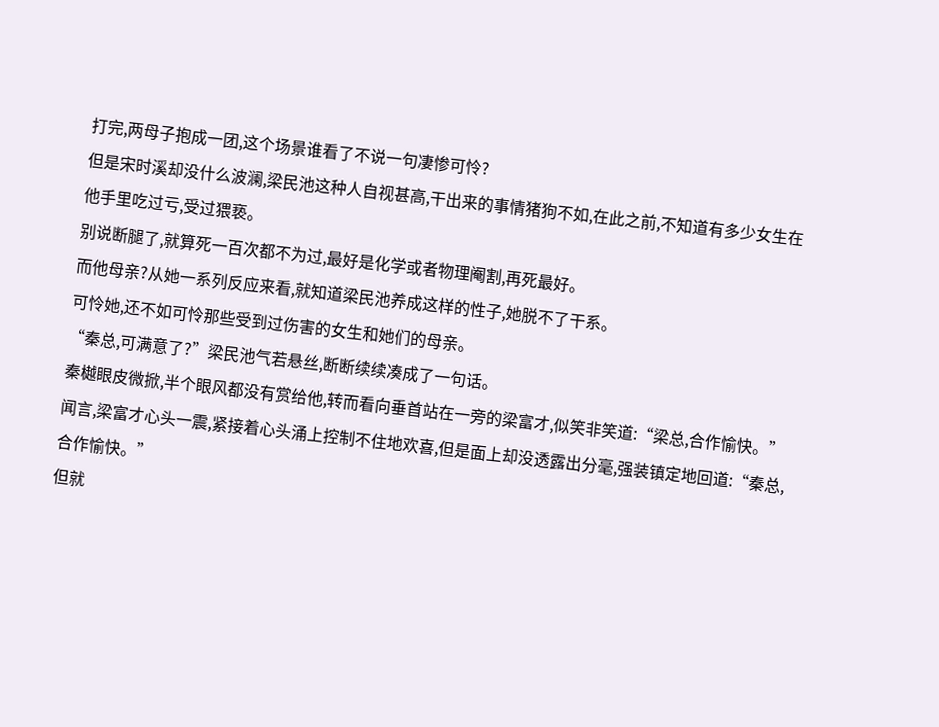打完,两母子抱成一团,这个场景谁看了不说一句凄惨可怜?
但是宋时溪却没什么波澜,梁民池这种人自视甚高,干出来的事情猪狗不如,在此之前,不知道有多少女生在他手里吃过亏,受过猥亵。
别说断腿了,就算死一百次都不为过,最好是化学或者物理阉割,再死最好。
而他母亲?从她一系列反应来看,就知道梁民池养成这样的性子,她脱不了干系。
可怜她,还不如可怜那些受到过伤害的女生和她们的母亲。
“秦总,可满意了?”梁民池气若悬丝,断断续续凑成了一句话。
秦樾眼皮微掀,半个眼风都没有赏给他,转而看向垂首站在一旁的梁富才,似笑非笑道:“梁总,合作愉快。”
闻言,梁富才心头一震,紧接着心头涌上控制不住地欢喜,但是面上却没透露出分毫,强装镇定地回道:“秦总,合作愉快。”
但就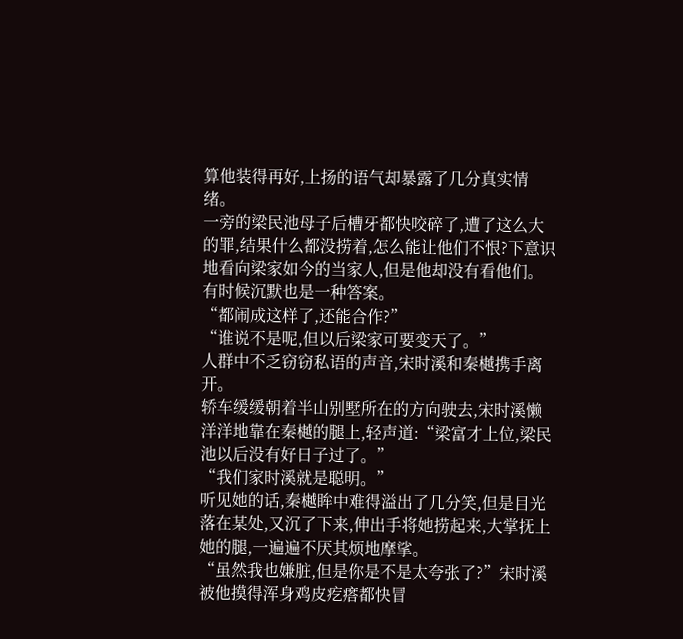算他装得再好,上扬的语气却暴露了几分真实情绪。
一旁的梁民池母子后槽牙都快咬碎了,遭了这么大的罪,结果什么都没捞着,怎么能让他们不恨?下意识地看向梁家如今的当家人,但是他却没有看他们。
有时候沉默也是一种答案。
“都闹成这样了,还能合作?”
“谁说不是呢,但以后梁家可要变天了。”
人群中不乏窃窃私语的声音,宋时溪和秦樾携手离开。
轿车缓缓朝着半山别墅所在的方向驶去,宋时溪懒洋洋地靠在秦樾的腿上,轻声道:“梁富才上位,梁民池以后没有好日子过了。”
“我们家时溪就是聪明。”
听见她的话,秦樾眸中难得溢出了几分笑,但是目光落在某处,又沉了下来,伸出手将她捞起来,大掌抚上她的腿,一遍遍不厌其烦地摩挲。
“虽然我也嫌脏,但是你是不是太夸张了?”宋时溪被他摸得浑身鸡皮疙瘩都快冒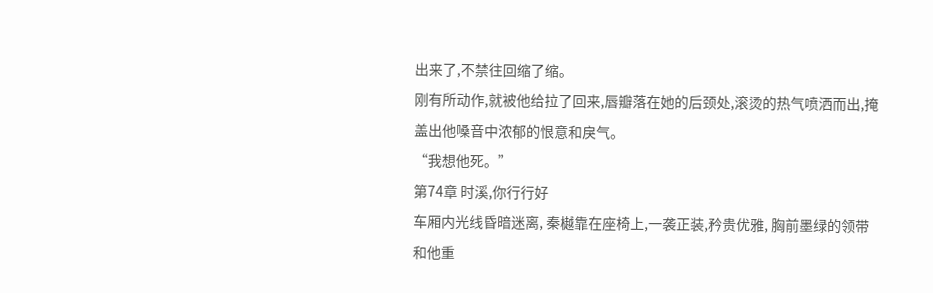出来了,不禁往回缩了缩。
刚有所动作,就被他给拉了回来,唇瓣落在她的后颈处,滚烫的热气喷洒而出,掩盖出他嗓音中浓郁的恨意和戾气。
“我想他死。”
第74章 时溪,你行行好
车厢内光线昏暗迷离, 秦樾靠在座椅上,一袭正装,矜贵优雅, 胸前墨绿的领带和他重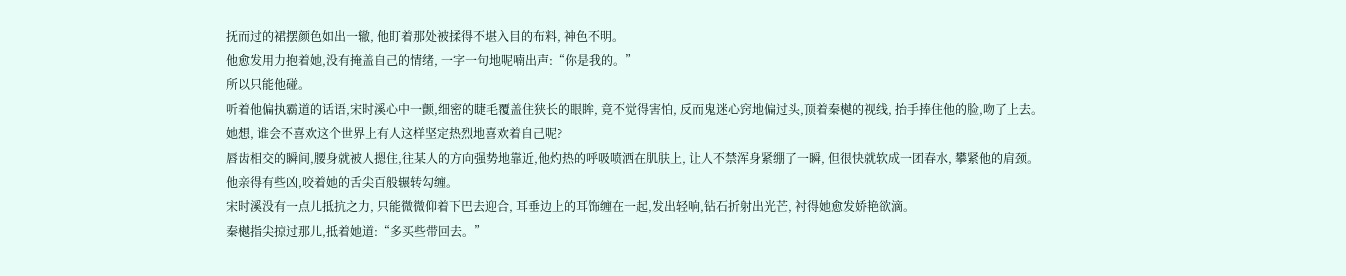抚而过的裙摆颜色如出一辙, 他盯着那处被揉得不堪入目的布料, 神色不明。
他愈发用力抱着她,没有掩盖自己的情绪, 一字一句地呢喃出声:“你是我的。”
所以只能他碰。
听着他偏执霸道的话语,宋时溪心中一颤,细密的睫毛覆盖住狭长的眼眸, 竟不觉得害怕, 反而鬼迷心窍地偏过头,顶着秦樾的视线, 抬手捧住他的脸,吻了上去。
她想, 谁会不喜欢这个世界上有人这样坚定热烈地喜欢着自己呢?
唇齿相交的瞬间,腰身就被人摁住,往某人的方向强势地靠近,他灼热的呼吸喷洒在肌肤上, 让人不禁浑身紧绷了一瞬, 但很快就软成一团春水, 攀紧他的肩颈。
他亲得有些凶,咬着她的舌尖百般辗转勾缠。
宋时溪没有一点儿抵抗之力, 只能微微仰着下巴去迎合, 耳垂边上的耳饰缠在一起,发出轻响,钻石折射出光芒, 衬得她愈发娇艳欲滴。
秦樾指尖掠过那儿,抵着她道:“多买些带回去。”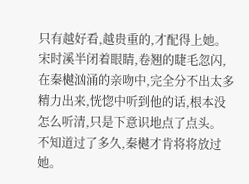只有越好看,越贵重的,才配得上她。
宋时溪半闭着眼睛,卷翘的睫毛忽闪,在秦樾汹涌的亲吻中,完全分不出太多精力出来,恍惚中听到他的话,根本没怎么听清,只是下意识地点了点头。
不知道过了多久,秦樾才肯将将放过她。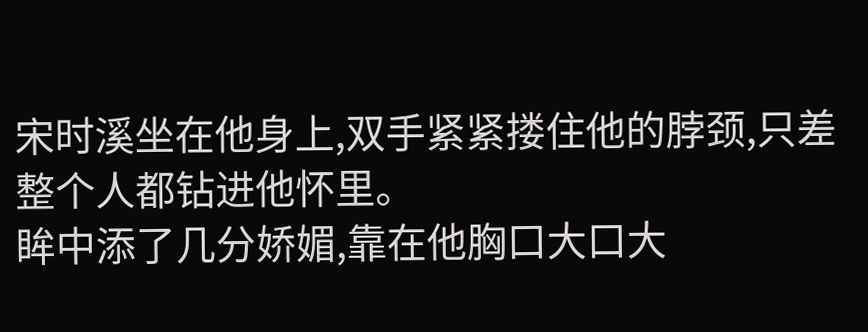宋时溪坐在他身上,双手紧紧搂住他的脖颈,只差整个人都钻进他怀里。
眸中添了几分娇媚,靠在他胸口大口大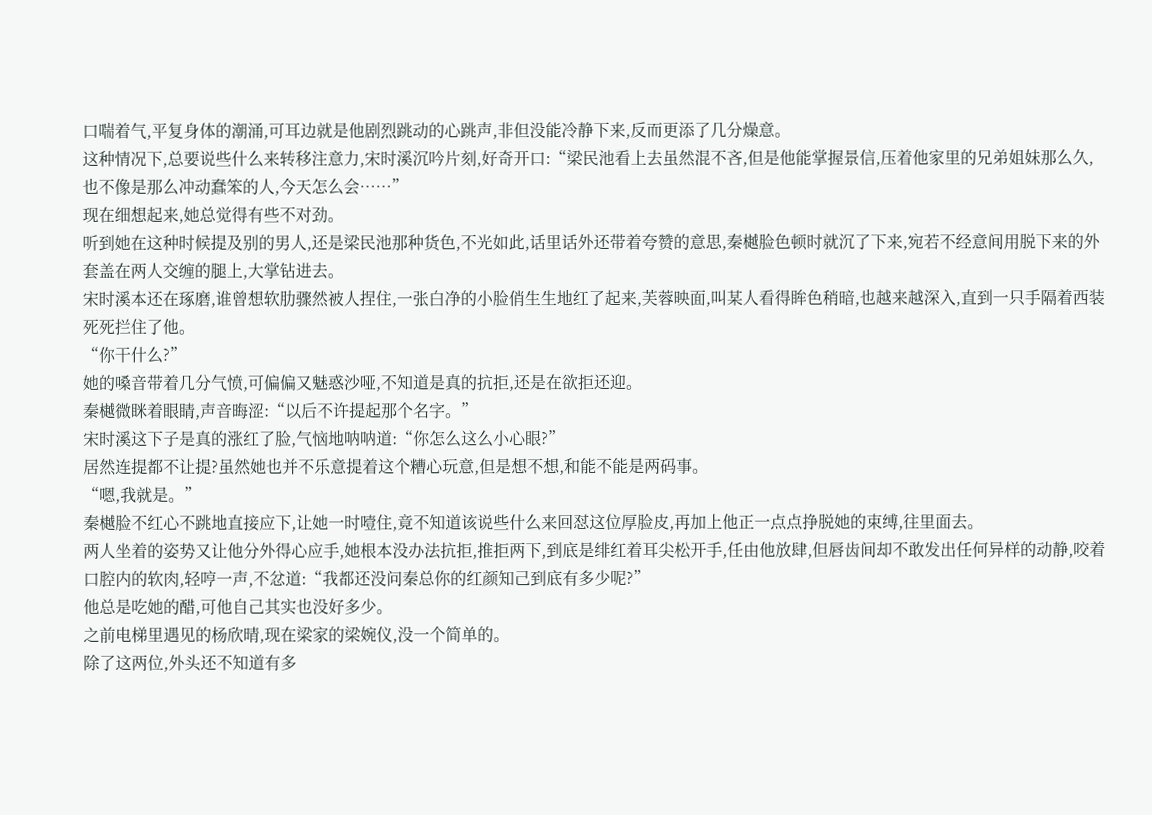口喘着气,平复身体的潮涌,可耳边就是他剧烈跳动的心跳声,非但没能冷静下来,反而更添了几分燥意。
这种情况下,总要说些什么来转移注意力,宋时溪沉吟片刻,好奇开口:“梁民池看上去虽然混不吝,但是他能掌握景信,压着他家里的兄弟姐妹那么久,也不像是那么冲动蠢笨的人,今天怎么会……”
现在细想起来,她总觉得有些不对劲。
听到她在这种时候提及别的男人,还是梁民池那种货色,不光如此,话里话外还带着夸赞的意思,秦樾脸色顿时就沉了下来,宛若不经意间用脱下来的外套盖在两人交缠的腿上,大掌钻进去。
宋时溪本还在琢磨,谁曾想软肋骤然被人捏住,一张白净的小脸俏生生地红了起来,芙蓉映面,叫某人看得眸色稍暗,也越来越深入,直到一只手隔着西装死死拦住了他。
“你干什么?”
她的嗓音带着几分气愤,可偏偏又魅惑沙哑,不知道是真的抗拒,还是在欲拒还迎。
秦樾微眯着眼睛,声音晦涩:“以后不许提起那个名字。”
宋时溪这下子是真的涨红了脸,气恼地呐呐道:“你怎么这么小心眼?”
居然连提都不让提?虽然她也并不乐意提着这个糟心玩意,但是想不想,和能不能是两码事。
“嗯,我就是。”
秦樾脸不红心不跳地直接应下,让她一时噎住,竟不知道该说些什么来回怼这位厚脸皮,再加上他正一点点挣脱她的束缚,往里面去。
两人坐着的姿势又让他分外得心应手,她根本没办法抗拒,推拒两下,到底是绯红着耳尖松开手,任由他放肆,但唇齿间却不敢发出任何异样的动静,咬着口腔内的软肉,轻哼一声,不忿道:“我都还没问秦总你的红颜知己到底有多少呢?”
他总是吃她的醋,可他自己其实也没好多少。
之前电梯里遇见的杨欣晴,现在梁家的梁婉仪,没一个简单的。
除了这两位,外头还不知道有多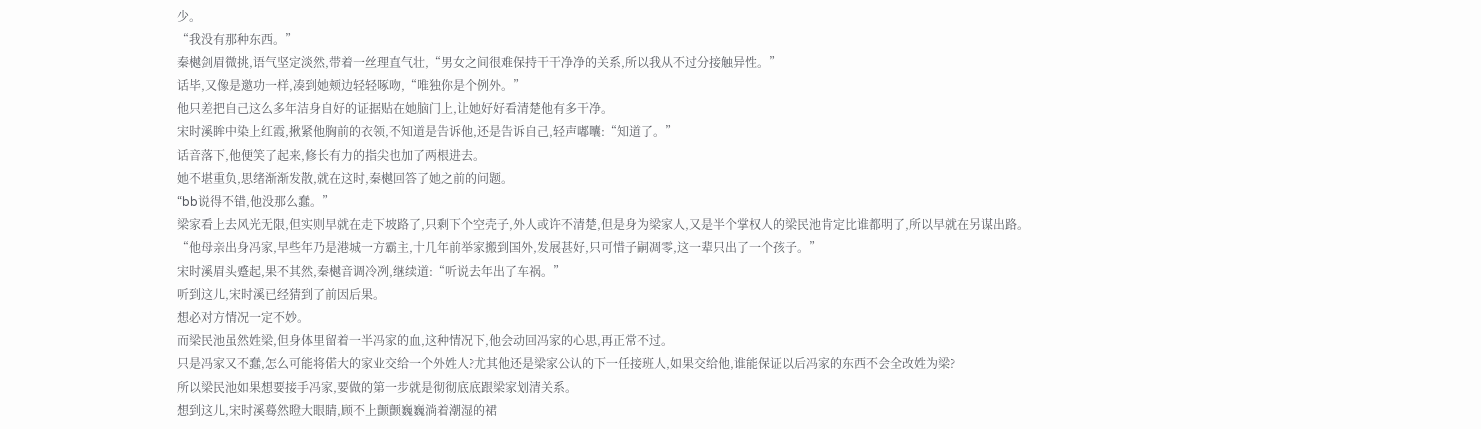少。
“我没有那种东西。”
秦樾剑眉微挑,语气坚定淡然,带着一丝理直气壮,“男女之间很难保持干干净净的关系,所以我从不过分接触异性。”
话毕,又像是邀功一样,凑到她颊边轻轻啄吻,“唯独你是个例外。”
他只差把自己这么多年洁身自好的证据贴在她脑门上,让她好好看清楚他有多干净。
宋时溪眸中染上红霞,揪紧他胸前的衣领,不知道是告诉他,还是告诉自己,轻声嘟囔:“知道了。”
话音落下,他便笑了起来,修长有力的指尖也加了两根进去。
她不堪重负,思绪渐渐发散,就在这时,秦樾回答了她之前的问题。
“bb说得不错,他没那么蠢。”
梁家看上去风光无限,但实则早就在走下坡路了,只剩下个空壳子,外人或许不清楚,但是身为梁家人,又是半个掌权人的梁民池肯定比谁都明了,所以早就在另谋出路。
“他母亲出身冯家,早些年乃是港城一方霸主,十几年前举家搬到国外,发展甚好,只可惜子嗣凋零,这一辈只出了一个孩子。”
宋时溪眉头蹙起,果不其然,秦樾音调冷冽,继续道:“听说去年出了车祸。”
听到这儿,宋时溪已经猜到了前因后果。
想必对方情况一定不妙。
而梁民池虽然姓梁,但身体里留着一半冯家的血,这种情况下,他会动回冯家的心思,再正常不过。
只是冯家又不蠢,怎么可能将偌大的家业交给一个外姓人?尤其他还是梁家公认的下一任接班人,如果交给他,谁能保证以后冯家的东西不会全改姓为梁?
所以梁民池如果想要接手冯家,要做的第一步就是彻彻底底跟梁家划清关系。
想到这儿,宋时溪蓦然瞪大眼睛,顾不上颤颤巍巍淌着潮湿的裙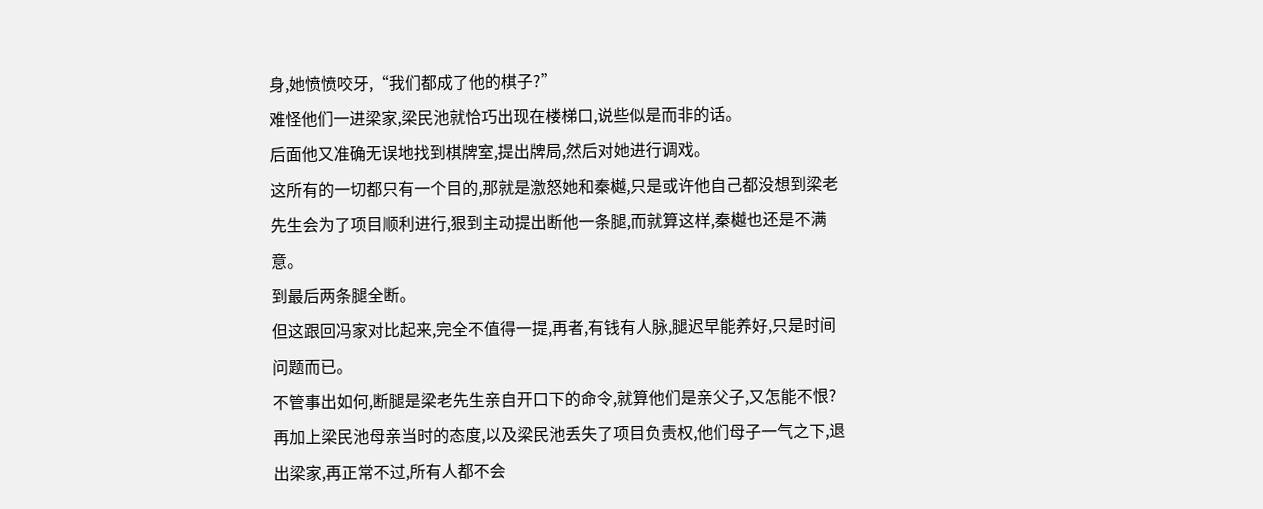身,她愤愤咬牙,“我们都成了他的棋子?”
难怪他们一进梁家,梁民池就恰巧出现在楼梯口,说些似是而非的话。
后面他又准确无误地找到棋牌室,提出牌局,然后对她进行调戏。
这所有的一切都只有一个目的,那就是激怒她和秦樾,只是或许他自己都没想到梁老先生会为了项目顺利进行,狠到主动提出断他一条腿,而就算这样,秦樾也还是不满意。
到最后两条腿全断。
但这跟回冯家对比起来,完全不值得一提,再者,有钱有人脉,腿迟早能养好,只是时间问题而已。
不管事出如何,断腿是梁老先生亲自开口下的命令,就算他们是亲父子,又怎能不恨?再加上梁民池母亲当时的态度,以及梁民池丢失了项目负责权,他们母子一气之下,退出梁家,再正常不过,所有人都不会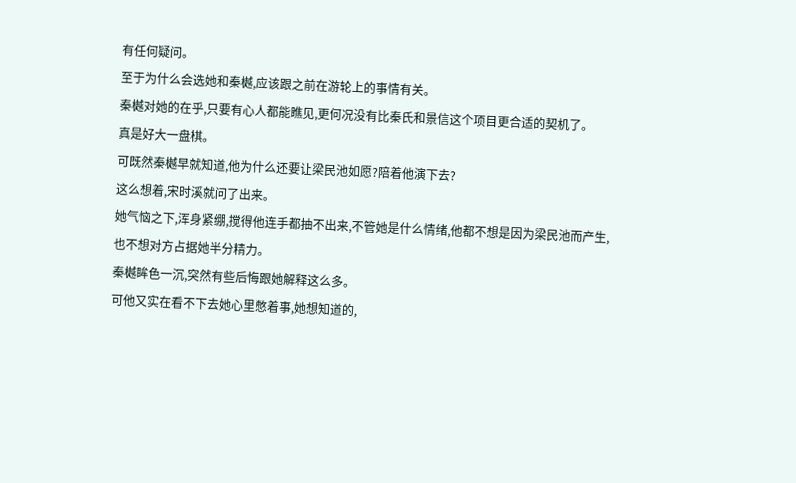有任何疑问。
至于为什么会选她和秦樾,应该跟之前在游轮上的事情有关。
秦樾对她的在乎,只要有心人都能瞧见,更何况没有比秦氏和景信这个项目更合适的契机了。
真是好大一盘棋。
可既然秦樾早就知道,他为什么还要让梁民池如愿?陪着他演下去?
这么想着,宋时溪就问了出来。
她气恼之下,浑身紧绷,搅得他连手都抽不出来,不管她是什么情绪,他都不想是因为梁民池而产生,也不想对方占据她半分精力。
秦樾眸色一沉,突然有些后悔跟她解释这么多。
可他又实在看不下去她心里憋着事,她想知道的,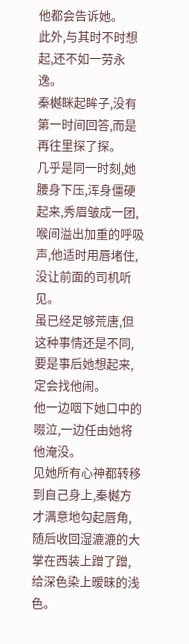他都会告诉她。
此外,与其时不时想起,还不如一劳永逸。
秦樾眯起眸子,没有第一时间回答,而是再往里探了探。
几乎是同一时刻,她腰身下压,浑身僵硬起来,秀眉皱成一团,喉间溢出加重的呼吸声,他适时用唇堵住,没让前面的司机听见。
虽已经足够荒唐,但这种事情还是不同,要是事后她想起来,定会找他闹。
他一边咽下她口中的啜泣,一边任由她将他淹没。
见她所有心神都转移到自己身上,秦樾方才满意地勾起唇角,随后收回湿漉漉的大掌在西装上蹭了蹭,给深色染上暧昧的浅色。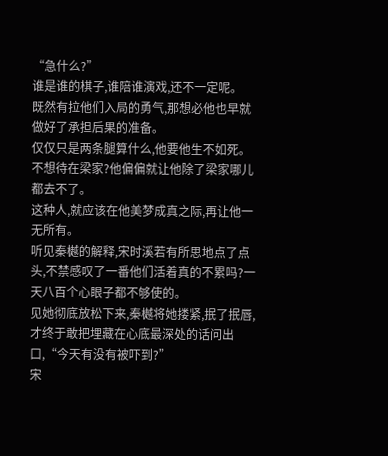“急什么?”
谁是谁的棋子,谁陪谁演戏,还不一定呢。
既然有拉他们入局的勇气,那想必他也早就做好了承担后果的准备。
仅仅只是两条腿算什么,他要他生不如死。
不想待在梁家?他偏偏就让他除了梁家哪儿都去不了。
这种人,就应该在他美梦成真之际,再让他一无所有。
听见秦樾的解释,宋时溪若有所思地点了点头,不禁感叹了一番他们活着真的不累吗?一天八百个心眼子都不够使的。
见她彻底放松下来,秦樾将她搂紧,抿了抿唇,才终于敢把埋藏在心底最深处的话问出口,“今天有没有被吓到?”
宋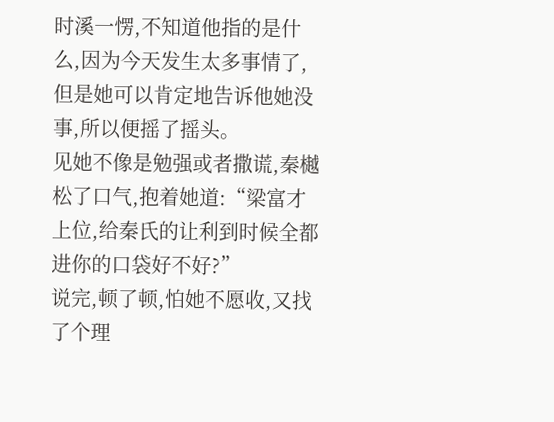时溪一愣,不知道他指的是什么,因为今天发生太多事情了,但是她可以肯定地告诉他她没事,所以便摇了摇头。
见她不像是勉强或者撒谎,秦樾松了口气,抱着她道:“梁富才上位,给秦氏的让利到时候全都进你的口袋好不好?”
说完,顿了顿,怕她不愿收,又找了个理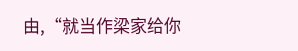由,“就当作梁家给你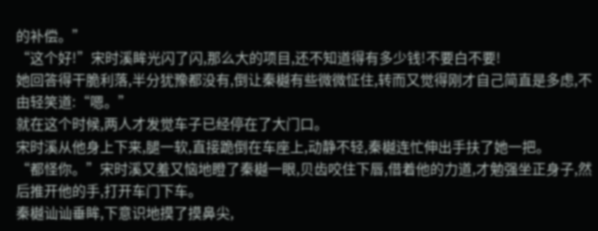的补偿。”
“这个好!”宋时溪眸光闪了闪,那么大的项目,还不知道得有多少钱!不要白不要!
她回答得干脆利落,半分犹豫都没有,倒让秦樾有些微微怔住,转而又觉得刚才自己简直是多虑,不由轻笑道:“嗯。”
就在这个时候,两人才发觉车子已经停在了大门口。
宋时溪从他身上下来,腿一软,直接跪倒在车座上,动静不轻,秦樾连忙伸出手扶了她一把。
“都怪你。”宋时溪又羞又恼地瞪了秦樾一眼,贝齿咬住下唇,借着他的力道,才勉强坐正身子,然后推开他的手,打开车门下车。
秦樾讪讪垂眸,下意识地摸了摸鼻尖,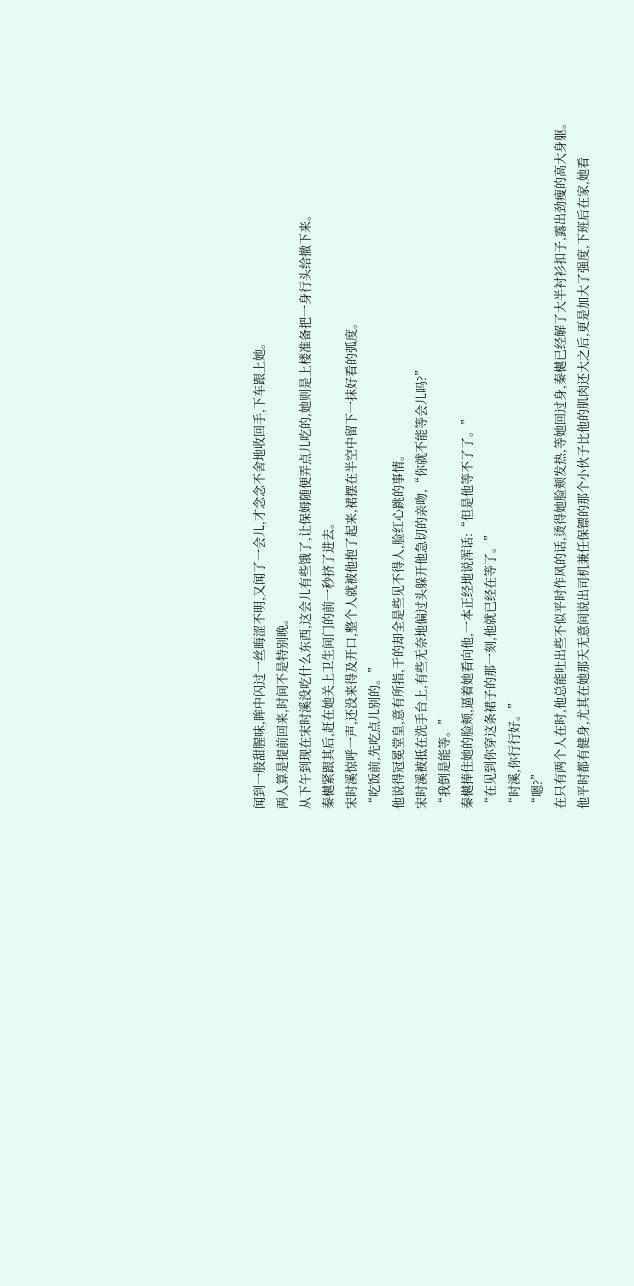闻到一股甜腥味,眸中闪过一丝晦涩不明,又闻了一会儿,才念念不舍地收回手,下车跟上她。
两人算是提前回来,时间不是特别晚。
从下午到现在宋时溪没吃什么东西,这会儿有些饿了,让保姆随便弄点儿吃的,她则是上楼准备把一身行头给撤下来。
秦樾紧跟其后,赶在她关上卫生间门的前一秒挤了进去。
宋时溪惊呼一声,还没来得及开口,整个人就被他抱了起来,裙摆在半空中留下一抹好看的弧度。
“吃饭前,先吃点儿别的。”
他说得冠冕堂皇,意有所指,干的却全是些见不得人,脸红心跳的事情。
宋时溪被抵在洗手台上,有些无奈地偏过头躲开他急切的亲吻,“你就不能等会儿吗?”
“我倒是能等。”
秦樾捧住她的脸颊,逼着她看向他,一本正经地说浑话:“但是他等不了了。”
“在见到你穿这条裙子的那一刻,他就已经在等了。”
“时溪,你行行好。”
“嗯?”
在只有两个人在时,他总能吐出些不似平时作风的话,烫得她脸颊发热,等她回过身,秦樾已经解了大半衬衫扣子,露出劲瘦的高大身躯。
他平时都有健身,尤其在她那天无意间说出司机兼任保镖的那个小伙子比他的肌肉还大之后,更是加大了强度,下班后在家,她看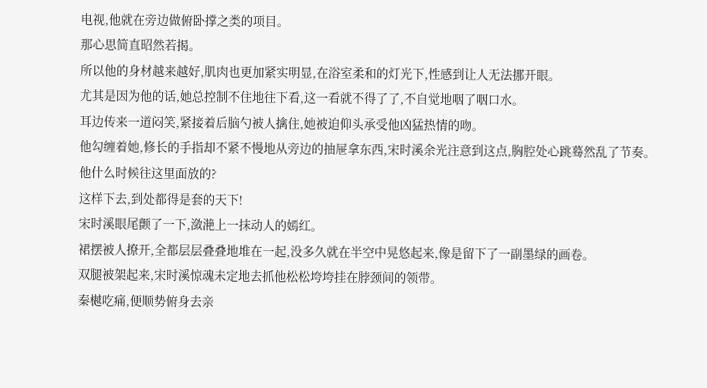电视,他就在旁边做俯卧撑之类的项目。
那心思简直昭然若揭。
所以他的身材越来越好,肌肉也更加紧实明显,在浴室柔和的灯光下,性感到让人无法挪开眼。
尤其是因为他的话,她总控制不住地往下看,这一看就不得了了,不自觉地咽了咽口水。
耳边传来一道闷笑,紧接着后脑勺被人擒住,她被迫仰头承受他凶猛热情的吻。
他勾缠着她,修长的手指却不紧不慢地从旁边的抽屉拿东西,宋时溪余光注意到这点,胸腔处心跳蓦然乱了节奏。
他什么时候往这里面放的?
这样下去,到处都得是套的天下!
宋时溪眼尾颤了一下,潋滟上一抹动人的嫣红。
裙摆被人撩开,全都层层叠叠地堆在一起,没多久就在半空中晃悠起来,像是留下了一副墨绿的画卷。
双腿被架起来,宋时溪惊魂未定地去抓他松松垮垮挂在脖颈间的领带。
秦樾吃痛,便顺势俯身去亲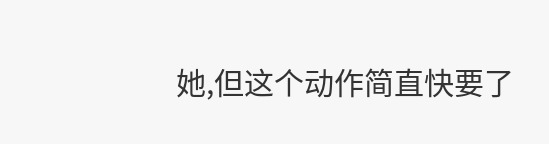她,但这个动作简直快要了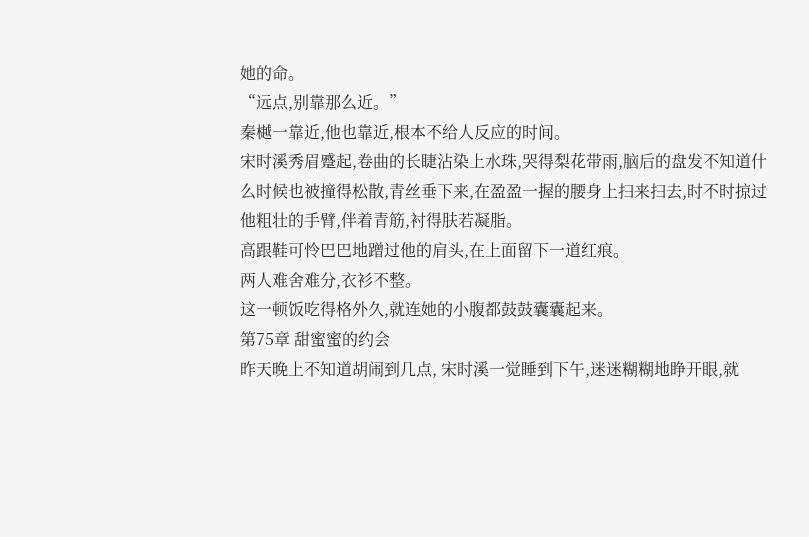她的命。
“远点,别靠那么近。”
秦樾一靠近,他也靠近,根本不给人反应的时间。
宋时溪秀眉蹙起,卷曲的长睫沾染上水珠,哭得梨花带雨,脑后的盘发不知道什么时候也被撞得松散,青丝垂下来,在盈盈一握的腰身上扫来扫去,时不时掠过他粗壮的手臂,伴着青筋,衬得肤若凝脂。
高跟鞋可怜巴巴地蹭过他的肩头,在上面留下一道红痕。
两人难舍难分,衣衫不整。
这一顿饭吃得格外久,就连她的小腹都鼓鼓囊囊起来。
第75章 甜蜜蜜的约会
昨天晚上不知道胡闹到几点, 宋时溪一觉睡到下午,迷迷糊糊地睁开眼,就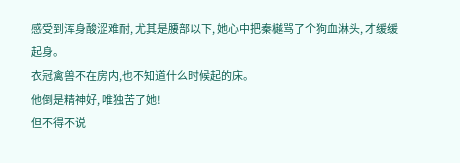感受到浑身酸涩难耐, 尤其是腰部以下, 她心中把秦樾骂了个狗血淋头, 才缓缓起身。
衣冠禽兽不在房内,也不知道什么时候起的床。
他倒是精神好, 唯独苦了她!
但不得不说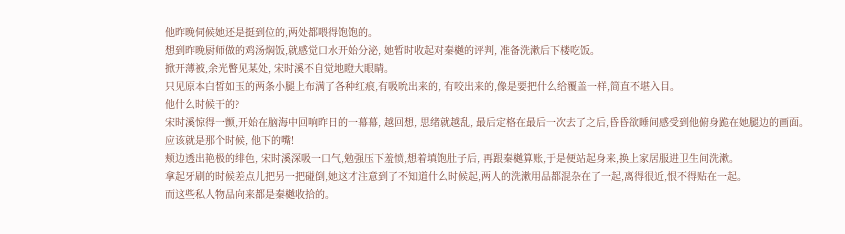他昨晚伺候她还是挺到位的,两处都喂得饱饱的。
想到昨晚厨师做的鸡汤焖饭,就感觉口水开始分泌, 她暂时收起对秦樾的评判, 准备洗漱后下楼吃饭。
掀开薄被,余光瞥见某处, 宋时溪不自觉地瞪大眼睛。
只见原本白皙如玉的两条小腿上布满了各种红痕,有吸吮出来的, 有咬出来的,像是要把什么给覆盖一样,简直不堪入目。
他什么时候干的?
宋时溪惊得一颤,开始在脑海中回响昨日的一幕幕, 越回想, 思绪就越乱, 最后定格在最后一次去了之后,昏昏欲睡间感受到他俯身跪在她腿边的画面。
应该就是那个时候, 他下的嘴!
颊边透出艳极的绯色, 宋时溪深吸一口气,勉强压下羞愤,想着填饱肚子后, 再跟秦樾算账,于是便站起身来,换上家居服进卫生间洗漱。
拿起牙刷的时候差点儿把另一把碰倒,她这才注意到了不知道什么时候起,两人的洗漱用品都混杂在了一起,离得很近,恨不得贴在一起。
而这些私人物品向来都是秦樾收拾的。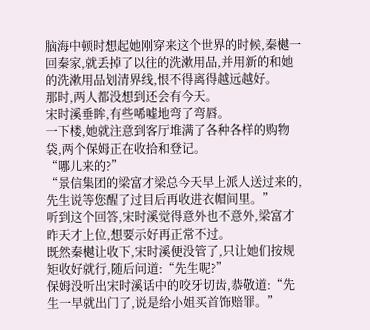脑海中顿时想起她刚穿来这个世界的时候,秦樾一回秦家,就丢掉了以往的洗漱用品,并用新的和她的洗漱用品划清界线,恨不得离得越远越好。
那时,两人都没想到还会有今天。
宋时溪垂眸,有些唏嘘地弯了弯唇。
一下楼,她就注意到客厅堆满了各种各样的购物袋,两个保姆正在收拾和登记。
“哪儿来的?”
“景信集团的梁富才梁总今天早上派人送过来的,先生说等您醒了过目后再收进衣帽间里。”
听到这个回答,宋时溪觉得意外也不意外,梁富才昨天才上位,想要示好再正常不过。
既然秦樾让收下,宋时溪便没管了,只让她们按规矩收好就行,随后问道:“先生呢?”
保姆没听出宋时溪话中的咬牙切齿,恭敬道:“先生一早就出门了,说是给小姐买首饰赔罪。”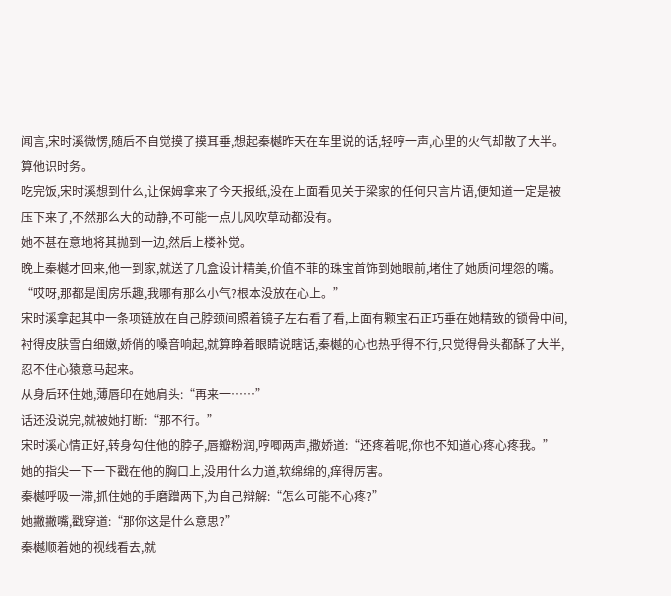闻言,宋时溪微愣,随后不自觉摸了摸耳垂,想起秦樾昨天在车里说的话,轻哼一声,心里的火气却散了大半。
算他识时务。
吃完饭,宋时溪想到什么,让保姆拿来了今天报纸,没在上面看见关于梁家的任何只言片语,便知道一定是被压下来了,不然那么大的动静,不可能一点儿风吹草动都没有。
她不甚在意地将其抛到一边,然后上楼补觉。
晚上秦樾才回来,他一到家,就送了几盒设计精美,价值不菲的珠宝首饰到她眼前,堵住了她质问埋怨的嘴。
“哎呀,那都是闺房乐趣,我哪有那么小气?根本没放在心上。”
宋时溪拿起其中一条项链放在自己脖颈间照着镜子左右看了看,上面有颗宝石正巧垂在她精致的锁骨中间,衬得皮肤雪白细嫩,娇俏的嗓音响起,就算睁着眼睛说瞎话,秦樾的心也热乎得不行,只觉得骨头都酥了大半,忍不住心猿意马起来。
从身后环住她,薄唇印在她肩头:“再来一……”
话还没说完,就被她打断:“那不行。”
宋时溪心情正好,转身勾住他的脖子,唇瓣粉润,哼唧两声,撒娇道:“还疼着呢,你也不知道心疼心疼我。”
她的指尖一下一下戳在他的胸口上,没用什么力道,软绵绵的,痒得厉害。
秦樾呼吸一滞,抓住她的手磨蹭两下,为自己辩解:“怎么可能不心疼?”
她撇撇嘴,戳穿道:“那你这是什么意思?”
秦樾顺着她的视线看去,就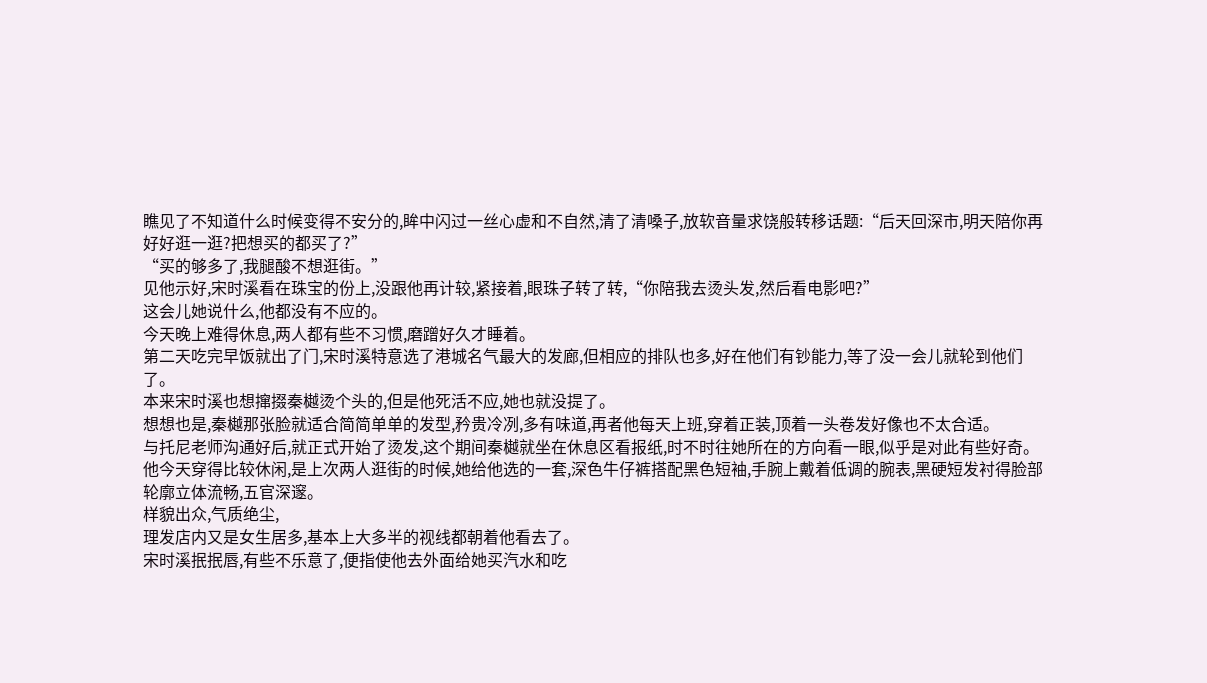瞧见了不知道什么时候变得不安分的,眸中闪过一丝心虚和不自然,清了清嗓子,放软音量求饶般转移话题:“后天回深市,明天陪你再好好逛一逛?把想买的都买了?”
“买的够多了,我腿酸不想逛街。”
见他示好,宋时溪看在珠宝的份上,没跟他再计较,紧接着,眼珠子转了转,“你陪我去烫头发,然后看电影吧?”
这会儿她说什么,他都没有不应的。
今天晚上难得休息,两人都有些不习惯,磨蹭好久才睡着。
第二天吃完早饭就出了门,宋时溪特意选了港城名气最大的发廊,但相应的排队也多,好在他们有钞能力,等了没一会儿就轮到他们了。
本来宋时溪也想撺掇秦樾烫个头的,但是他死活不应,她也就没提了。
想想也是,秦樾那张脸就适合简简单单的发型,矜贵冷冽,多有味道,再者他每天上班,穿着正装,顶着一头卷发好像也不太合适。
与托尼老师沟通好后,就正式开始了烫发,这个期间秦樾就坐在休息区看报纸,时不时往她所在的方向看一眼,似乎是对此有些好奇。
他今天穿得比较休闲,是上次两人逛街的时候,她给他选的一套,深色牛仔裤搭配黑色短袖,手腕上戴着低调的腕表,黑硬短发衬得脸部轮廓立体流畅,五官深邃。
样貌出众,气质绝尘,
理发店内又是女生居多,基本上大多半的视线都朝着他看去了。
宋时溪抿抿唇,有些不乐意了,便指使他去外面给她买汽水和吃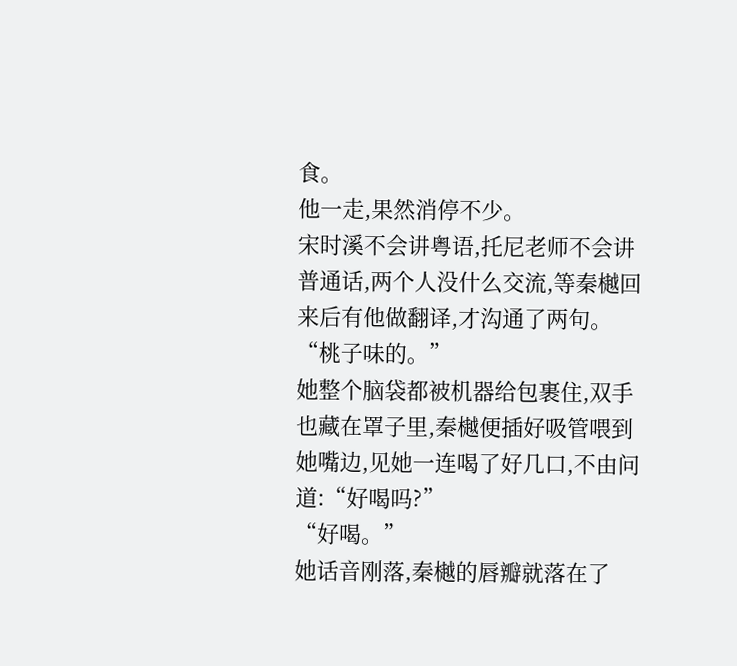食。
他一走,果然消停不少。
宋时溪不会讲粤语,托尼老师不会讲普通话,两个人没什么交流,等秦樾回来后有他做翻译,才沟通了两句。
“桃子味的。”
她整个脑袋都被机器给包裹住,双手也藏在罩子里,秦樾便插好吸管喂到她嘴边,见她一连喝了好几口,不由问道:“好喝吗?”
“好喝。”
她话音刚落,秦樾的唇瓣就落在了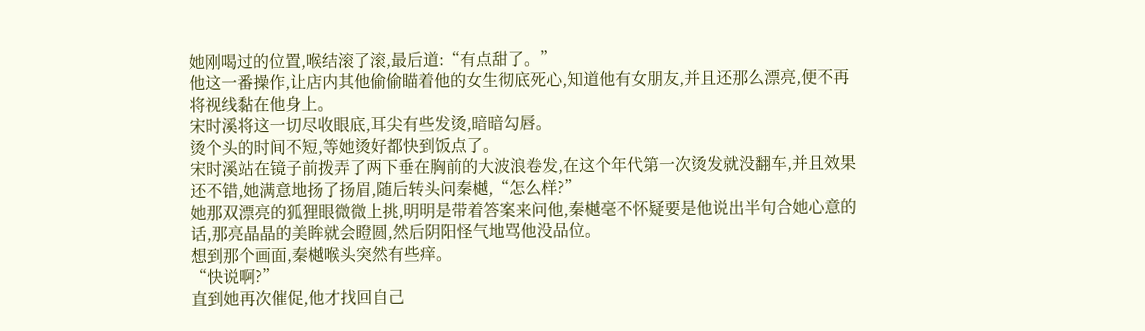她刚喝过的位置,喉结滚了滚,最后道:“有点甜了。”
他这一番操作,让店内其他偷偷瞄着他的女生彻底死心,知道他有女朋友,并且还那么漂亮,便不再将视线黏在他身上。
宋时溪将这一切尽收眼底,耳尖有些发烫,暗暗勾唇。
烫个头的时间不短,等她烫好都快到饭点了。
宋时溪站在镜子前拨弄了两下垂在胸前的大波浪卷发,在这个年代第一次烫发就没翻车,并且效果还不错,她满意地扬了扬眉,随后转头问秦樾,“怎么样?”
她那双漂亮的狐狸眼微微上挑,明明是带着答案来问他,秦樾毫不怀疑要是他说出半句合她心意的话,那亮晶晶的美眸就会瞪圆,然后阴阳怪气地骂他没品位。
想到那个画面,秦樾喉头突然有些痒。
“快说啊?”
直到她再次催促,他才找回自己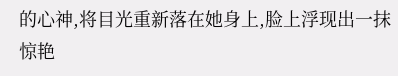的心神,将目光重新落在她身上,脸上浮现出一抹惊艳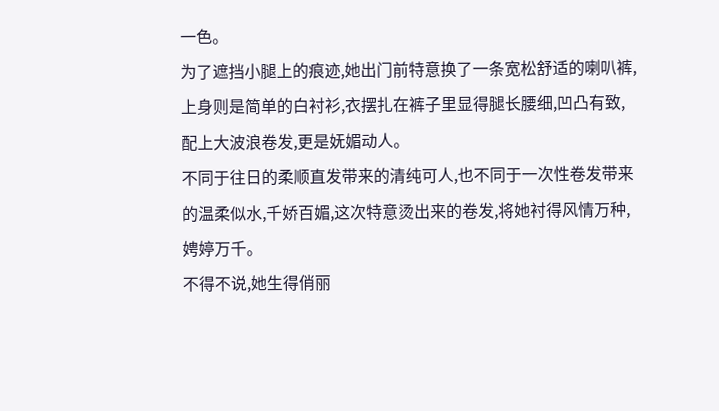一色。
为了遮挡小腿上的痕迹,她出门前特意换了一条宽松舒适的喇叭裤,上身则是简单的白衬衫,衣摆扎在裤子里显得腿长腰细,凹凸有致,配上大波浪卷发,更是妩媚动人。
不同于往日的柔顺直发带来的清纯可人,也不同于一次性卷发带来的温柔似水,千娇百媚,这次特意烫出来的卷发,将她衬得风情万种,娉婷万千。
不得不说,她生得俏丽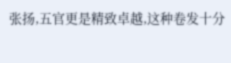张扬,五官更是精致卓越,这种卷发十分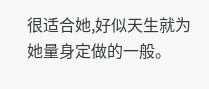很适合她,好似天生就为她量身定做的一般。